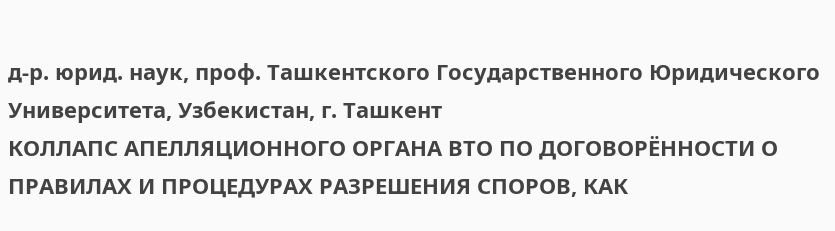д-р. юрид. наук, проф. Ташкентского Государственного Юридического Университета, Узбекистан, г. Ташкент
КОЛЛАПС АПЕЛЛЯЦИОННОГО ОРГАНА ВТО ПО ДОГОВОРЁННОСТИ О ПРАВИЛАХ И ПРОЦЕДУРАХ РАЗРЕШЕНИЯ СПОРОВ, КАК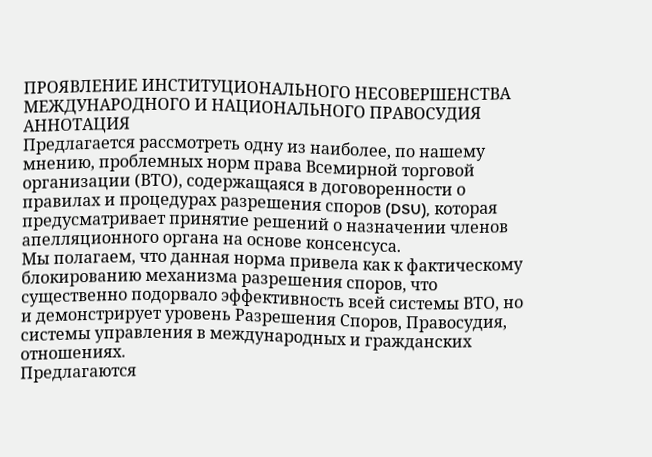ПРОЯВЛЕНИЕ ИНСТИТУЦИОНАЛЬНОГО НЕСОВЕРШЕНСТВА МЕЖДУНАРОДНОГО И НАЦИОНАЛЬНОГО ПРАВОСУДИЯ
АННОТАЦИЯ
Предлагается рассмотреть одну из наиболее, по нашему мнению, проблемных норм права Всемирной торговой организации (ВТО), содержащаяся в договоренности о правилах и процедурах разрешения споров (DSU), которая предусматривает принятие решений о назначении членов апелляционного органа на основе консенсуса.
Мы полагаем, что данная норма привела как к фактическому блокированию механизма разрешения споров, что существенно подорвало эффективность всей системы ВТО, но и демонстрирует уровень Разрешения Споров, Правосудия, системы управления в международных и гражданских отношениях.
Предлагаются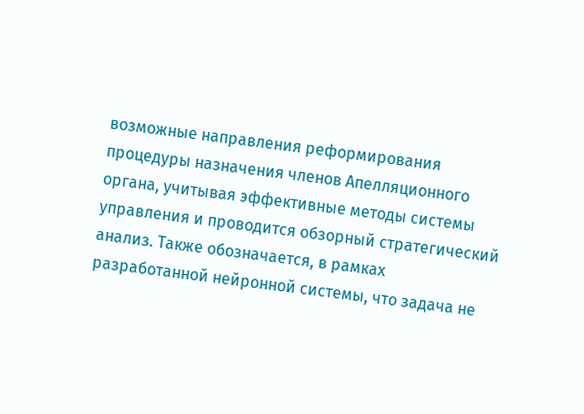возможные направления реформирования процедуры назначения членов Апелляционного органа, учитывая эффективные методы системы управления и проводится обзорный стратегический анализ. Также обозначается, в рамках разработанной нейронной системы, что задача не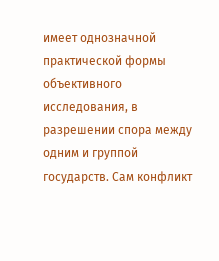имеет однозначной практической формы объективного исследования, в разрешении спора между одним и группой государств. Сам конфликт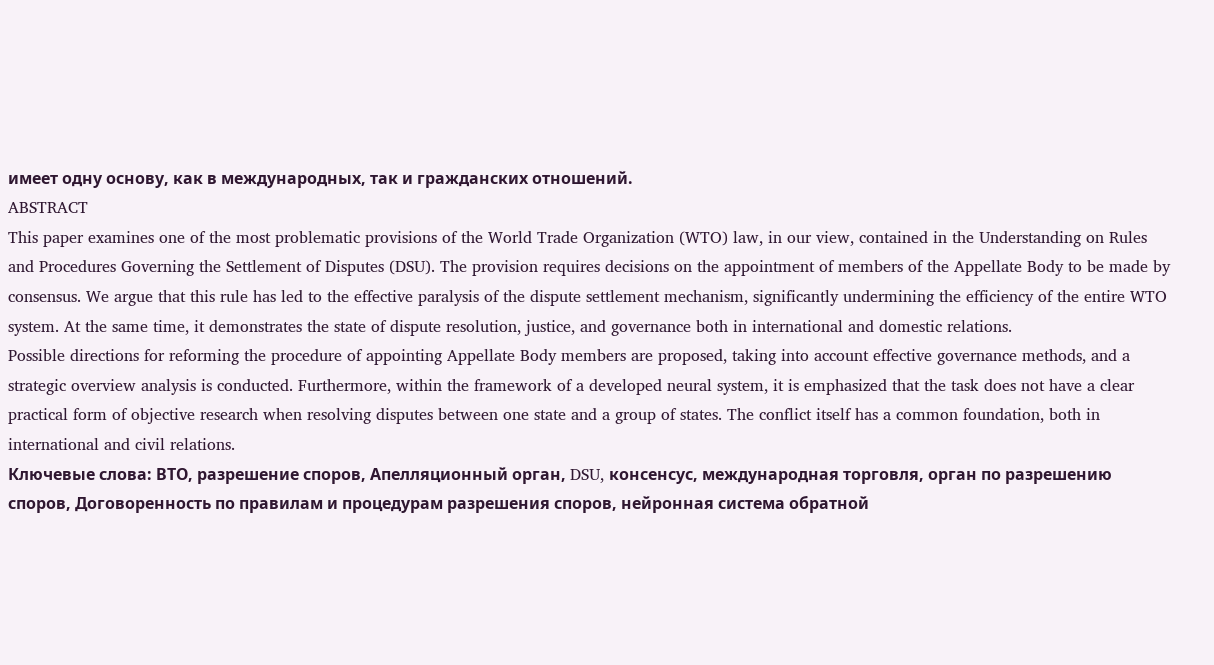имеет одну основу, как в международных, так и гражданских отношений.
ABSTRACT
This paper examines one of the most problematic provisions of the World Trade Organization (WTO) law, in our view, contained in the Understanding on Rules and Procedures Governing the Settlement of Disputes (DSU). The provision requires decisions on the appointment of members of the Appellate Body to be made by consensus. We argue that this rule has led to the effective paralysis of the dispute settlement mechanism, significantly undermining the efficiency of the entire WTO system. At the same time, it demonstrates the state of dispute resolution, justice, and governance both in international and domestic relations.
Possible directions for reforming the procedure of appointing Appellate Body members are proposed, taking into account effective governance methods, and a strategic overview analysis is conducted. Furthermore, within the framework of a developed neural system, it is emphasized that the task does not have a clear practical form of objective research when resolving disputes between one state and a group of states. The conflict itself has a common foundation, both in international and civil relations.
Ключевые слова: ВТО, разрешение споров, Апелляционный орган, DSU, консенсус, международная торговля, орган по разрешению споров, Договоренность по правилам и процедурам разрешения споров, нейронная система обратной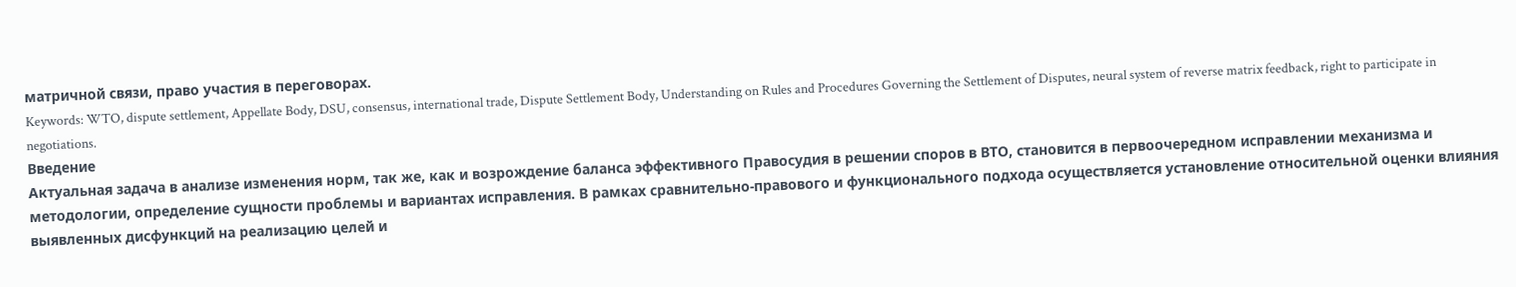матричной связи, право участия в переговорах.
Keywords: WTO, dispute settlement, Appellate Body, DSU, consensus, international trade, Dispute Settlement Body, Understanding on Rules and Procedures Governing the Settlement of Disputes, neural system of reverse matrix feedback, right to participate in negotiations.
Введение
Актуальная задача в анализе изменения норм, так же, как и возрождение баланса эффективного Правосудия в решении споров в ВТО, становится в первоочередном исправлении механизма и методологии, определение сущности проблемы и вариантах исправления. В рамках сравнительно-правового и функционального подхода осуществляется установление относительной оценки влияния выявленных дисфункций на реализацию целей и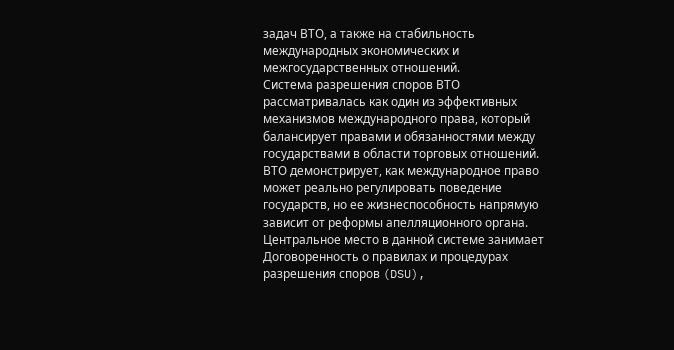задач ВТО, а также на стабильность международных экономических и межгосударственных отношений.
Система разрешения споров ВТО рассматривалась как один из эффективных механизмов международного права, который балансирует правами и обязанностями между государствами в области торговых отношений.
ВТО демонстрирует, как международное право может реально регулировать поведение государств, но ее жизнеспособность напрямую зависит от реформы апелляционного органа.
Центральное место в данной системе занимает Договоренность о правилах и процедурах разрешения споров (DSU),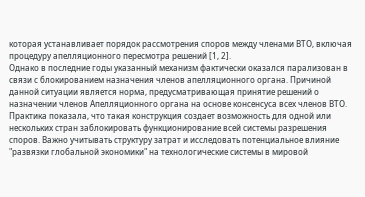которая устанавливает порядок рассмотрения споров между членами ВТО, включая процедуру апелляционного пересмотра решений [1, 2].
Однако в последние годы указанный механизм фактически оказался парализован в связи с блокированием назначения членов апелляционного органа. Причиной данной ситуации является норма, предусматривающая принятие решений о назначении членов Апелляционного органа на основе консенсуса всех членов ВТО. Практика показала, что такая конструкция создает возможность для одной или нескольких стран заблокировать функционирование всей системы разрешения споров. Важно учитывать структуру затрат и исследовать потенциальное влияние "развязки глобальной экономики" на технологические системы в мировой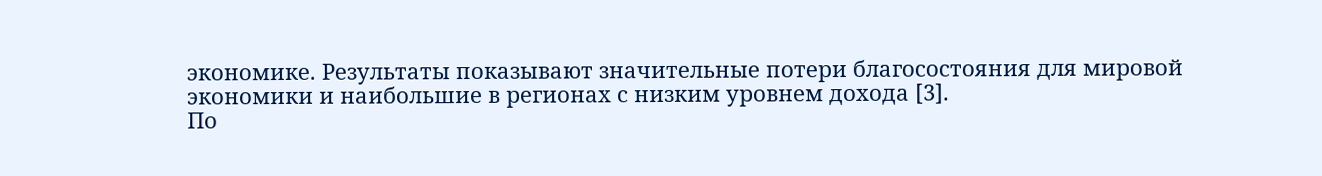экономике. Результаты показывают значительные потери благосостояния для мировой экономики и наибольшие в регионах с низким уровнем дохода [3].
По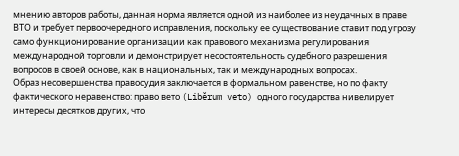мнению авторов работы, данная норма является одной из наиболее из неудачных в праве ВТО и требует первоочередного исправления, поскольку ее существование ставит под угрозу само функционирование организации как правового механизма регулирования международной торговли и демонстрирует несостоятельность судебного разрешения вопросов в своей основе, как в национальных, так и международных вопросах.
Образ несовершенства правосудия заключается в формальном равенстве, но по факту фактического неравенство: право вето (Libĕrum veto) одного государства нивелирует интересы десятков других, что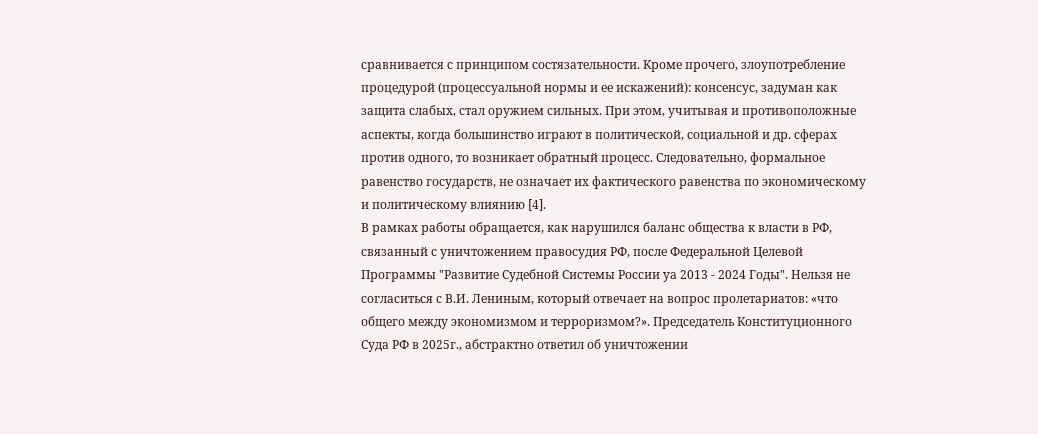сравнивается с принципом состязательности. Кроме прочего, злоупотребление процедурой (процессуальной нормы и ее искажений): консенсус, задуман как защита слабых, стал оружием сильных. При этом, учитывая и противоположные аспекты, когда большинство играют в политической, социальной и др. сферах против одного, то возникает обратный процесс. Следовательно, формальное равенство государств, не означает их фактического равенства по экономическому и политическому влиянию [4].
В рамках работы обращается, как нарушился баланс общества к власти в РФ, связанный с уничтожением правосудия РФ, после Федеральной Целевой Программы "Развитие Судебной Системы России yа 2013 - 2024 Годы". Нельзя не согласиться с В.И. Лениным, который отвечает на вопрос пролетариатов: «что общего между экономизмом и терроризмом?». Председатель Конституционного Суда РФ в 2025г., абстрактно ответил об уничтожении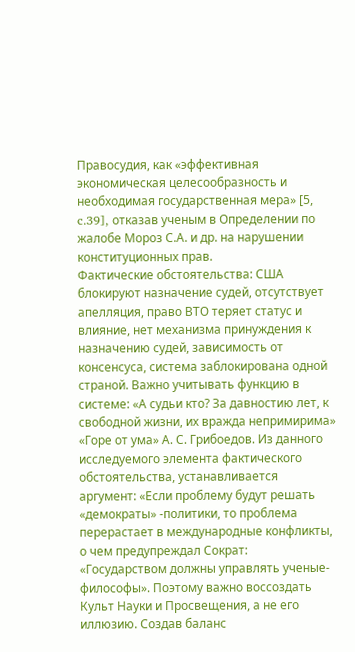Правосудия, как «эффективная экономическая целесообразность и необходимая государственная мера» [5, c.39], отказав ученым в Определении по жалобе Мороз С.А. и др. на нарушении конституционных прав.
Фактические обстоятельства: США блокируют назначение судей, отсутствует апелляция, право ВТО теряет статус и влияние, нет механизма принуждения к назначению судей, зависимость от консенсуса, система заблокирована одной страной. Важно учитывать функцию в системе: «А судьи кто? За давностию лет, к свободной жизни, их вражда непримирима» «Горе от ума» А. С. Грибоедов. Из данного исследуемого элемента фактического обстоятельства, устанавливается аргумент: «Если проблему будут решать «демократы» -политики, то проблема перерастает в международные конфликты, о чем предупреждал Сократ: «Государством должны управлять ученые- философы». Поэтому важно воссоздать Культ Науки и Просвещения, а не его иллюзию. Создав баланс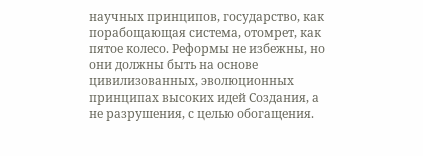научных принципов, государство, как порабощающая система, отомрет, как пятое колесо. Реформы не избежны, но они должны быть на основе цивилизованных, эволюционных принципах высоких идей Создания, а не разрушения, с целью обогащения.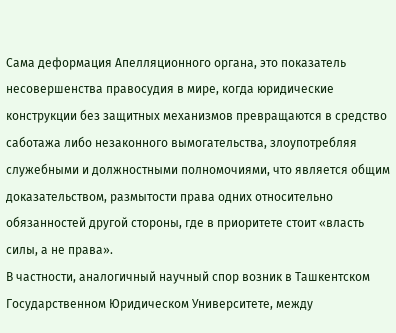Сама деформация Апелляционного органа, это показатель несовершенства правосудия в мире, когда юридические конструкции без защитных механизмов превращаются в средство саботажа либо незаконного вымогательства, злоупотребляя служебными и должностными полномочиями, что является общим доказательством, размытости права одних относительно обязанностей другой стороны, где в приоритете стоит «власть силы, а не права».
В частности, аналогичный научный спор возник в Ташкентском Государственном Юридическом Университете, между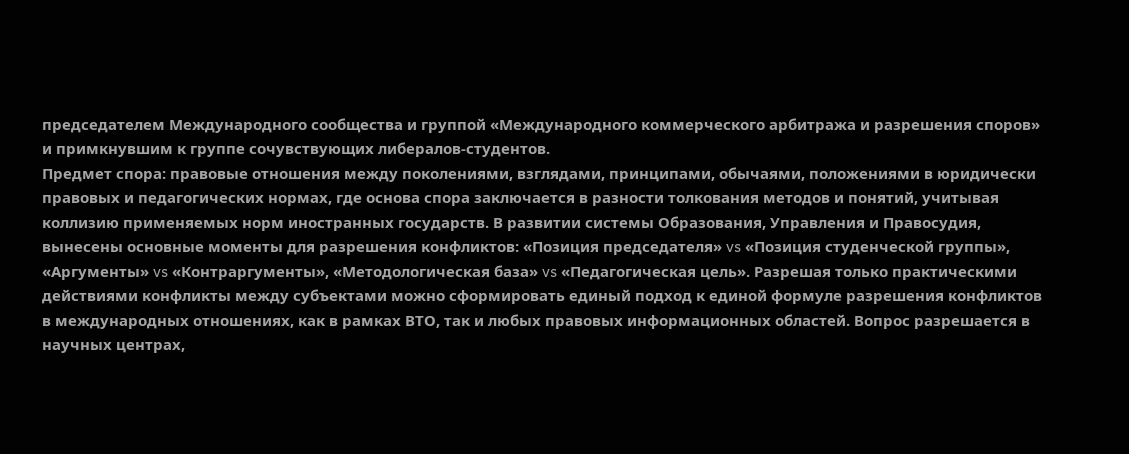председателем Международного сообщества и группой «Международного коммерческого арбитража и разрешения споров» и примкнувшим к группе сочувствующих либералов-студентов.
Предмет спора: правовые отношения между поколениями, взглядами, принципами, обычаями, положениями в юридически правовых и педагогических нормах, где основа спора заключается в разности толкования методов и понятий, учитывая коллизию применяемых норм иностранных государств. В развитии системы Образования, Управления и Правосудия, вынесены основные моменты для разрешения конфликтов: «Позиция председателя» vs «Позиция студенческой группы», «Аргументы» vs «Контраргументы», «Методологическая база» vs «Педагогическая цель». Разрешая только практическими действиями конфликты между субъектами можно сформировать единый подход к единой формуле разрешения конфликтов в международных отношениях, как в рамках ВТО, так и любых правовых информационных областей. Вопрос разрешается в научных центрах,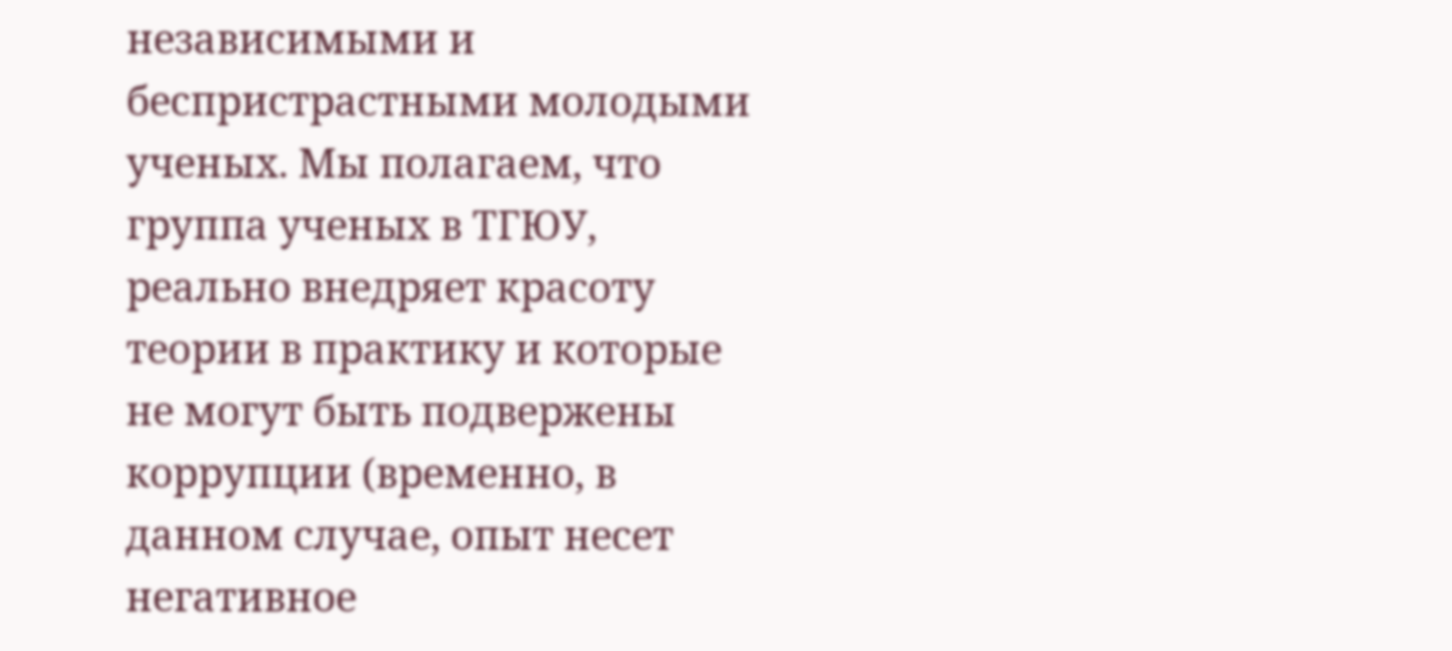независимыми и беспристрастными молодыми ученых. Мы полагаем, что группа ученых в ТГЮУ, реально внедряет красоту теории в практику и которые не могут быть подвержены коррупции (временно, в данном случае, опыт несет негативное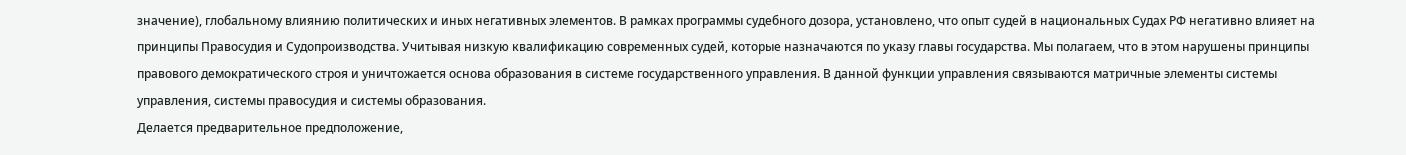значение), глобальному влиянию политических и иных негативных элементов. В рамках программы судебного дозора, установлено, что опыт судей в национальных Судах РФ негативно влияет на принципы Правосудия и Судопроизводства. Учитывая низкую квалификацию современных судей, которые назначаются по указу главы государства. Мы полагаем, что в этом нарушены принципы правового демократического строя и уничтожается основа образования в системе государственного управления. В данной функции управления связываются матричные элементы системы управления, системы правосудия и системы образования.
Делается предварительное предположение,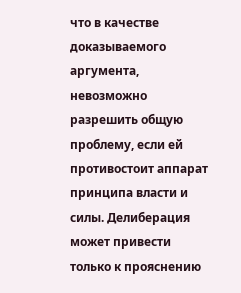что в качестве доказываемого аргумента, невозможно разрешить общую проблему, если ей противостоит аппарат принципа власти и силы. Делиберация может привести только к прояснению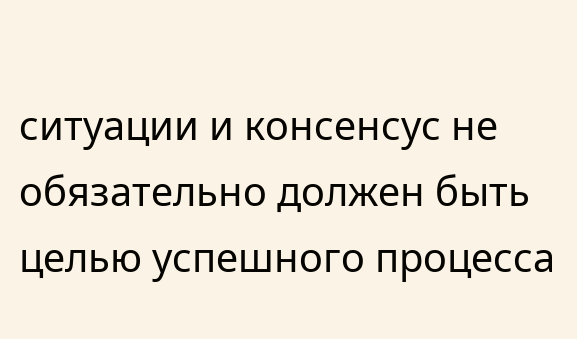ситуации и консенсус не обязательно должен быть целью успешного процесса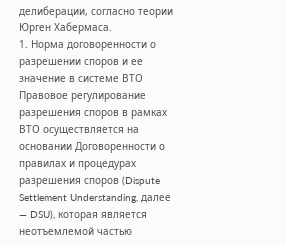делиберации, согласно теории Юрген Хабермаса.
1. Норма договоренности о разрешении споров и ее значение в системе ВТО
Правовое регулирование разрешения споров в рамках ВТО осуществляется на основании Договоренности о правилах и процедурах разрешения споров (Dispute Settlement Understanding, далее — DSU), которая является неотъемлемой частью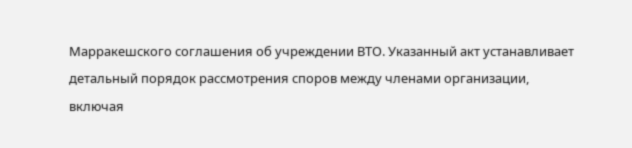Марракешского соглашения об учреждении ВТО. Указанный акт устанавливает детальный порядок рассмотрения споров между членами организации, включая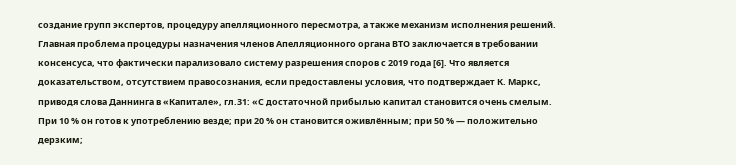создание групп экспертов, процедуру апелляционного пересмотра, а также механизм исполнения решений.
Главная проблема процедуры назначения членов Апелляционного органа ВТО заключается в требовании консенсуса, что фактически парализовало систему разрешения споров с 2019 года [6]. Что является доказательством, отсутствием правосознания, если предоставлены условия, что подтверждает К. Маркс, приводя слова Даннинга в «Капитале», гл.31: «С достаточной прибылью капитал становится очень смелым. При 10 % он готов к употреблению везде; при 20 % он становится оживлённым; при 50 % — положительно дерзким;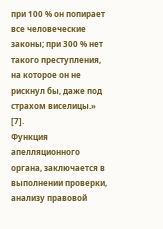при 100 % он попирает все человеческие законы; при 300 % нет такого преступления, на которое он не рискнул бы, даже под страхом виселицы.» [7].
Функция апелляционного органа, заключается в выполнении проверки, анализу правовой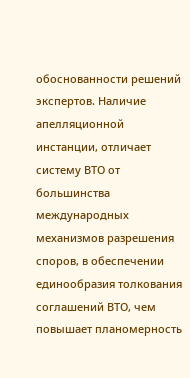обоснованности решений экспертов. Наличие апелляционной инстанции, отличает систему ВТО от большинства международных механизмов разрешения споров, в обеспечении единообразия толкования соглашений ВТО, чем повышает планомерность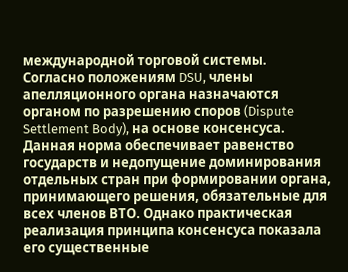международной торговой системы.
Согласно положениям DSU, члены апелляционного органа назначаются органом по разрешению споров (Dispute Settlement Body), на основе консенсуса. Данная норма обеспечивает равенство государств и недопущение доминирования отдельных стран при формировании органа, принимающего решения, обязательные для всех членов ВТО. Однако практическая реализация принципа консенсуса показала его существенные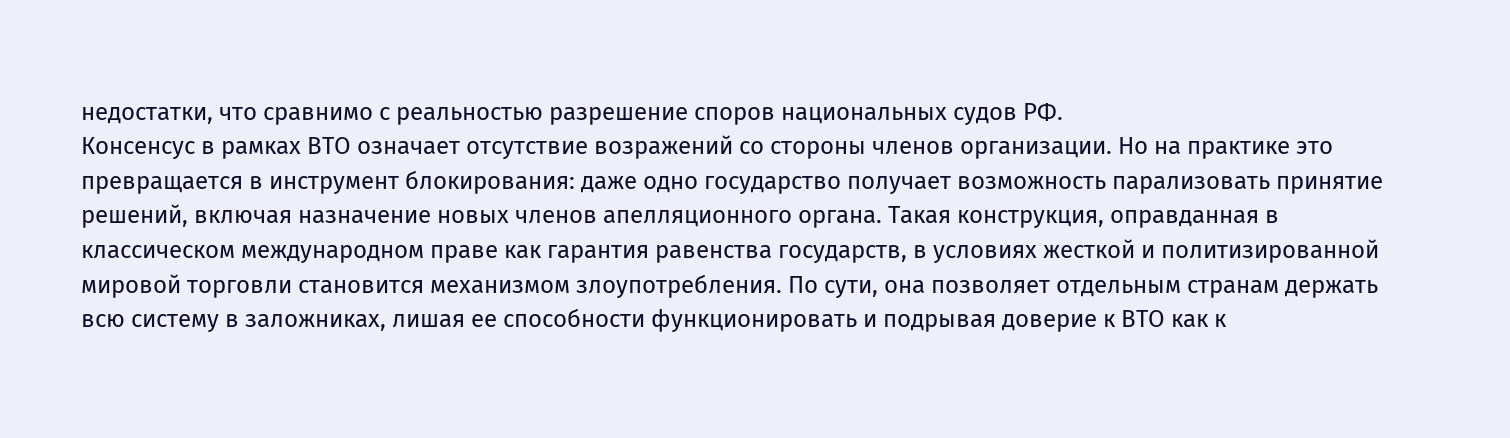недостатки, что сравнимо с реальностью разрешение споров национальных судов РФ.
Консенсус в рамках ВТО означает отсутствие возражений со стороны членов организации. Но на практике это превращается в инструмент блокирования: даже одно государство получает возможность парализовать принятие решений, включая назначение новых членов апелляционного органа. Такая конструкция, оправданная в классическом международном праве как гарантия равенства государств, в условиях жесткой и политизированной мировой торговли становится механизмом злоупотребления. По сути, она позволяет отдельным странам держать всю систему в заложниках, лишая ее способности функционировать и подрывая доверие к ВТО как к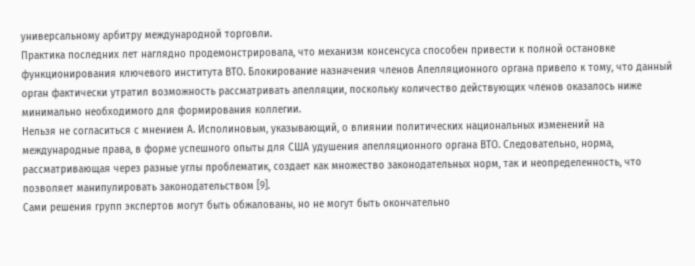универсальному арбитру международной торговли.
Практика последних лет наглядно продемонстрировала, что механизм консенсуса способен привести к полной остановке функционирования ключевого института ВТО. Блокирование назначения членов Апелляционного органа привело к тому, что данный орган фактически утратил возможность рассматривать апелляции, поскольку количество действующих членов оказалось ниже минимально необходимого для формирования коллегии.
Нельзя не согласиться с мнением А. Исполиновым, указывающий, о влиянии политических национальных изменений на международные права, в форме успешного опыты для США удушения апелляционного органа ВТО. Следовательно, норма, рассматривающая через разные углы проблематик, создает как множество законодательных норм, так и неопределенность, что позволяет манипулировать законодательством [9].
Сами решения групп экспертов могут быть обжалованы, но не могут быть окончательно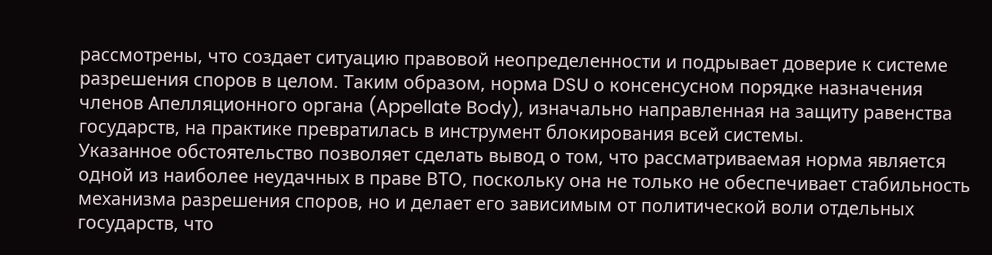рассмотрены, что создает ситуацию правовой неопределенности и подрывает доверие к системе разрешения споров в целом. Таким образом, норма DSU о консенсусном порядке назначения членов Апелляционного органа (Appellate Body), изначально направленная на защиту равенства государств, на практике превратилась в инструмент блокирования всей системы.
Указанное обстоятельство позволяет сделать вывод о том, что рассматриваемая норма является одной из наиболее неудачных в праве ВТО, поскольку она не только не обеспечивает стабильность механизма разрешения споров, но и делает его зависимым от политической воли отдельных государств, что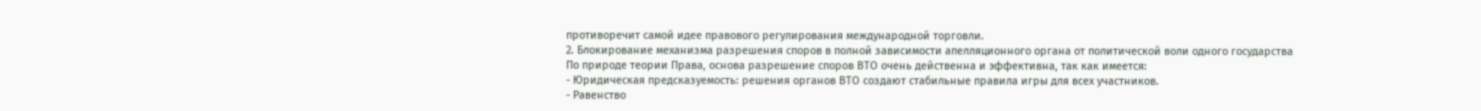противоречит самой идее правового регулирования международной торговли.
2. Блокирование механизма разрешения споров в полной зависимости апелляционного органа от политической воли одного государства
По природе теории Права, основа разрешение споров ВТО очень действенна и эффективна, так как имеется:
- Юридическая предсказуемость: решения органов ВТО создают стабильные правила игры для всех участников.
- Равенство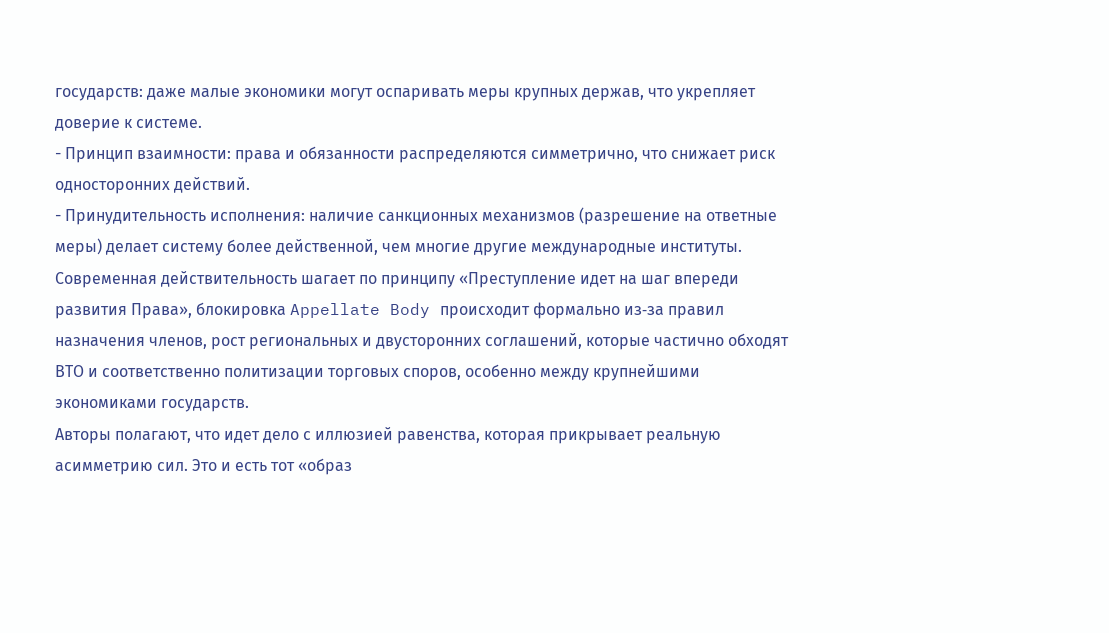государств: даже малые экономики могут оспаривать меры крупных держав, что укрепляет доверие к системе.
- Принцип взаимности: права и обязанности распределяются симметрично, что снижает риск односторонних действий.
- Принудительность исполнения: наличие санкционных механизмов (разрешение на ответные меры) делает систему более действенной, чем многие другие международные институты.
Современная действительность шагает по принципу «Преступление идет на шаг впереди развития Права», блокировка Appellate Body происходит формально из‑за правил назначения членов, рост региональных и двусторонних соглашений, которые частично обходят ВТО и соответственно политизации торговых споров, особенно между крупнейшими экономиками государств.
Авторы полагают, что идет дело с иллюзией равенства, которая прикрывает реальную асимметрию сил. Это и есть тот «образ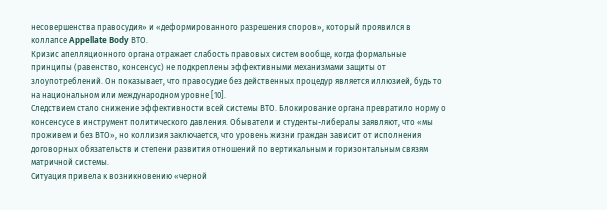несовершенства правосудия» и «деформированного разрешения споров», который проявился в коллапсе Appellate Body ВТО.
Кризис апелляционного органа отражает слабость правовых систем вообще, когда формальные принципы (равенство, консенсус) не подкреплены эффективными механизмами защиты от злоупотреблений. Он показывает, что правосудие без действенных процедур является иллюзией, будь то на национальном или международном уровне [10].
Следствием стало снижение эффективности всей системы ВТО. Блокирование органа превратило норму о консенсусе в инструмент политического давления. Обыватели и студенты-либералы заявляют, что «мы проживем и без ВТО», но коллизия заключается, что уровень жизни граждан зависит от исполнения договорных обязательств и степени развития отношений по вертикальным и горизонтальным связям матричной системы.
Ситуация привела к возникновению «черной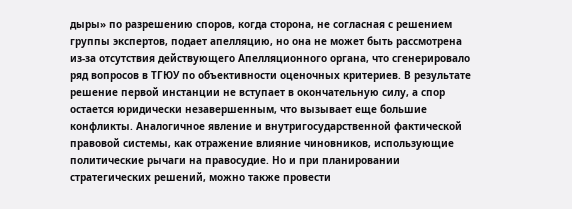дыры» по разрешению споров, когда сторона, не согласная с решением группы экспертов, подает апелляцию, но она не может быть рассмотрена из-за отсутствия действующего Апелляционного органа, что сгенерировало ряд вопросов в ТГЮУ по объективности оценочных критериев. В результате решение первой инстанции не вступает в окончательную силу, а спор остается юридически незавершенным, что вызывает еще большие конфликты. Аналогичное явление и внутригосударственной фактической правовой системы, как отражение влияние чиновников, использующие политические рычаги на правосудие. Но и при планировании стратегических решений, можно также провести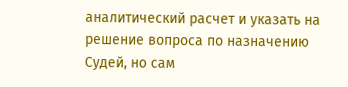аналитический расчет и указать на решение вопроса по назначению Судей, но сам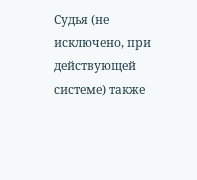Судья (не исключено, при действующей системе) также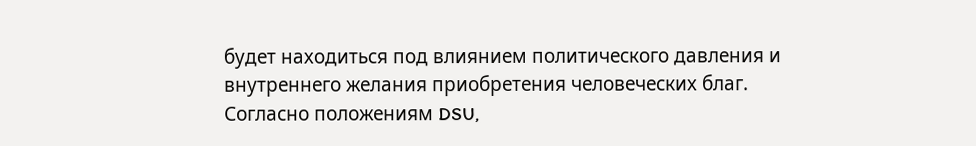будет находиться под влиянием политического давления и внутреннего желания приобретения человеческих благ.
Согласно положениям DSU,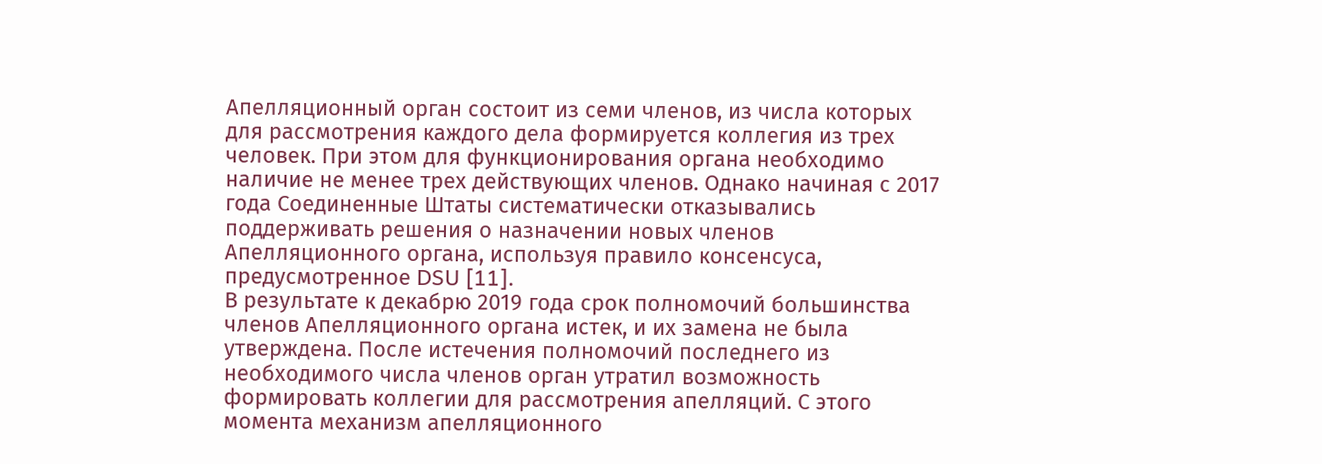Апелляционный орган состоит из семи членов, из числа которых для рассмотрения каждого дела формируется коллегия из трех человек. При этом для функционирования органа необходимо наличие не менее трех действующих членов. Однако начиная с 2017 года Соединенные Штаты систематически отказывались поддерживать решения о назначении новых членов Апелляционного органа, используя правило консенсуса, предусмотренное DSU [11].
В результате к декабрю 2019 года срок полномочий большинства членов Апелляционного органа истек, и их замена не была утверждена. После истечения полномочий последнего из необходимого числа членов орган утратил возможность формировать коллегии для рассмотрения апелляций. С этого момента механизм апелляционного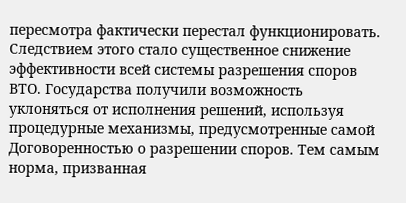пересмотра фактически перестал функционировать.
Следствием этого стало существенное снижение эффективности всей системы разрешения споров ВТО. Государства получили возможность уклоняться от исполнения решений, используя процедурные механизмы, предусмотренные самой Договоренностью о разрешении споров. Тем самым норма, призванная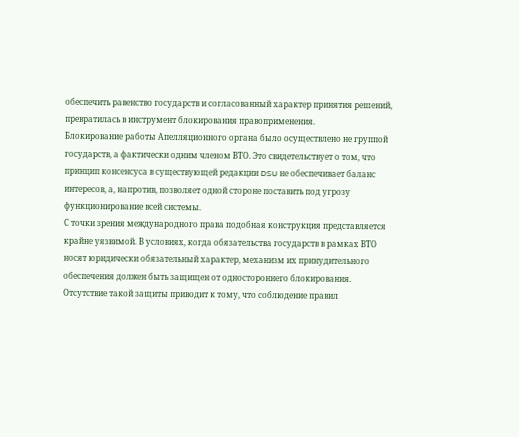обеспечить равенство государств и согласованный характер принятия решений, превратилась в инструмент блокирования правоприменения.
Блокирование работы Апелляционного органа было осуществлено не группой государств, а фактически одним членом ВТО. Это свидетельствует о том, что принцип консенсуса в существующей редакции DSU не обеспечивает баланс интересов, а, напротив, позволяет одной стороне поставить под угрозу функционирование всей системы.
С точки зрения международного права подобная конструкция представляется крайне уязвимой. В условиях, когда обязательства государств в рамках ВТО носят юридически обязательный характер, механизм их принудительного обеспечения должен быть защищен от одностороннего блокирования. Отсутствие такой защиты приводит к тому, что соблюдение правил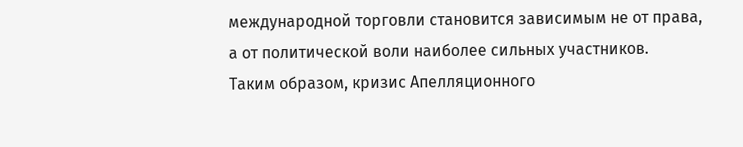международной торговли становится зависимым не от права, а от политической воли наиболее сильных участников.
Таким образом, кризис Апелляционного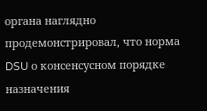органа наглядно продемонстрировал, что норма DSU о консенсусном порядке назначения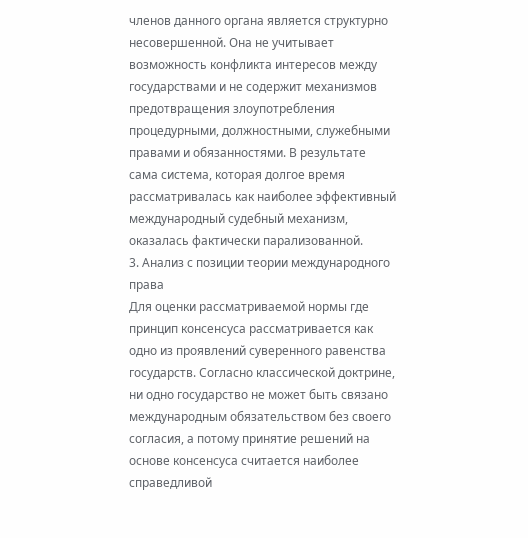членов данного органа является структурно несовершенной. Она не учитывает возможность конфликта интересов между государствами и не содержит механизмов предотвращения злоупотребления процедурными, должностными, служебными правами и обязанностями. В результате сама система, которая долгое время рассматривалась как наиболее эффективный международный судебный механизм, оказалась фактически парализованной.
3. Анализ с позиции теории международного права
Для оценки рассматриваемой нормы где принцип консенсуса рассматривается как одно из проявлений суверенного равенства государств. Согласно классической доктрине, ни одно государство не может быть связано международным обязательством без своего согласия, а потому принятие решений на основе консенсуса считается наиболее справедливой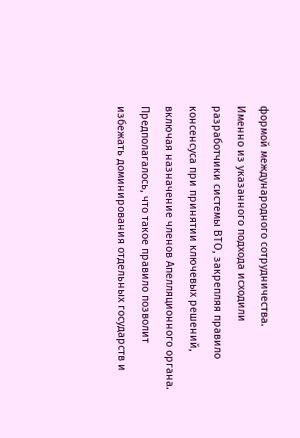формой международного сотрудничества.
Именно из указанного подхода исходили разработчики системы ВТО, закрепляя правило консенсуса при принятии ключевых решений, включая назначение членов Апелляционного органа. Предполагалось, что такое правило позволит избежать доминирования отдельных государств и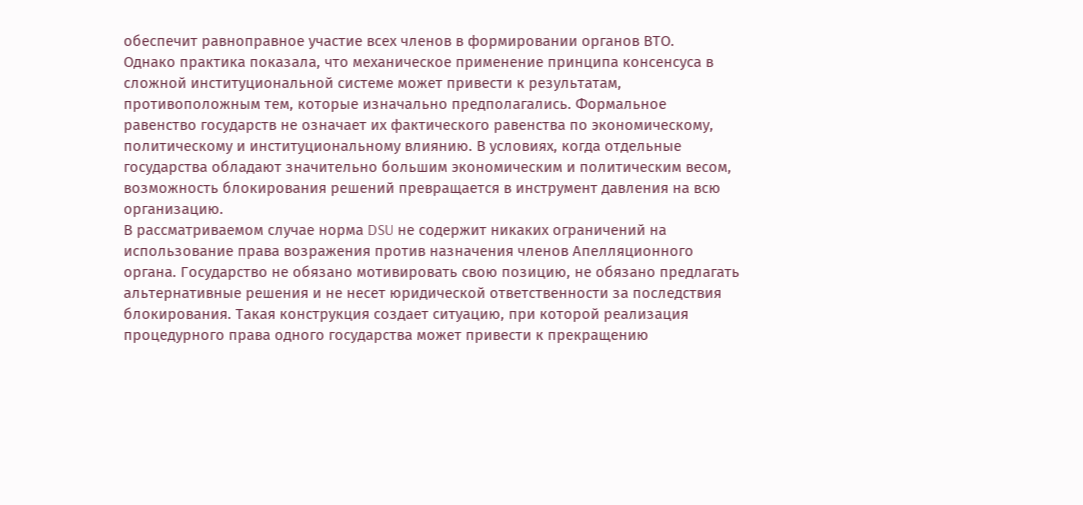обеспечит равноправное участие всех членов в формировании органов ВТО.
Однако практика показала, что механическое применение принципа консенсуса в сложной институциональной системе может привести к результатам, противоположным тем, которые изначально предполагались. Формальное равенство государств не означает их фактического равенства по экономическому, политическому и институциональному влиянию. В условиях, когда отдельные государства обладают значительно большим экономическим и политическим весом, возможность блокирования решений превращается в инструмент давления на всю организацию.
В рассматриваемом случае норма DSU не содержит никаких ограничений на использование права возражения против назначения членов Апелляционного органа. Государство не обязано мотивировать свою позицию, не обязано предлагать альтернативные решения и не несет юридической ответственности за последствия блокирования. Такая конструкция создает ситуацию, при которой реализация процедурного права одного государства может привести к прекращению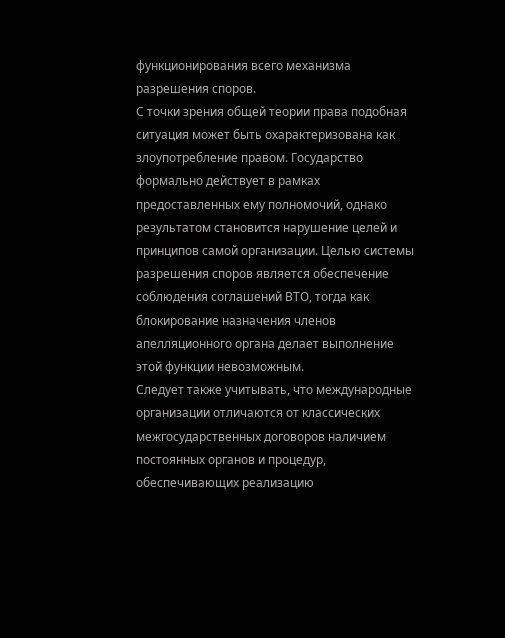функционирования всего механизма разрешения споров.
С точки зрения общей теории права подобная ситуация может быть охарактеризована как злоупотребление правом. Государство формально действует в рамках предоставленных ему полномочий, однако результатом становится нарушение целей и принципов самой организации. Целью системы разрешения споров является обеспечение соблюдения соглашений ВТО, тогда как блокирование назначения членов апелляционного органа делает выполнение этой функции невозможным.
Следует также учитывать, что международные организации отличаются от классических межгосударственных договоров наличием постоянных органов и процедур, обеспечивающих реализацию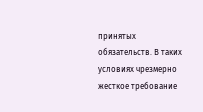принятых обязательств. В таких условиях чрезмерно жесткое требование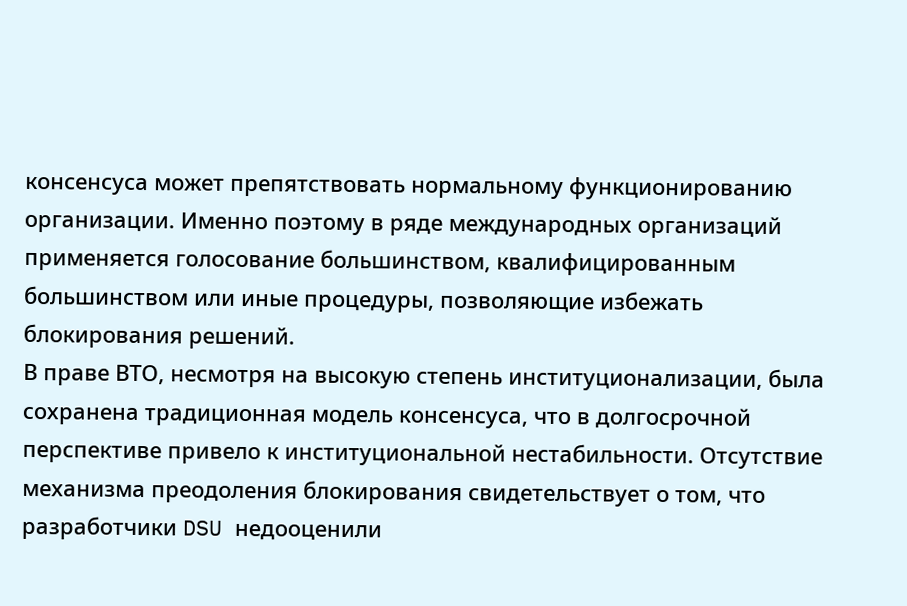консенсуса может препятствовать нормальному функционированию организации. Именно поэтому в ряде международных организаций применяется голосование большинством, квалифицированным большинством или иные процедуры, позволяющие избежать блокирования решений.
В праве ВТО, несмотря на высокую степень институционализации, была сохранена традиционная модель консенсуса, что в долгосрочной перспективе привело к институциональной нестабильности. Отсутствие механизма преодоления блокирования свидетельствует о том, что разработчики DSU недооценили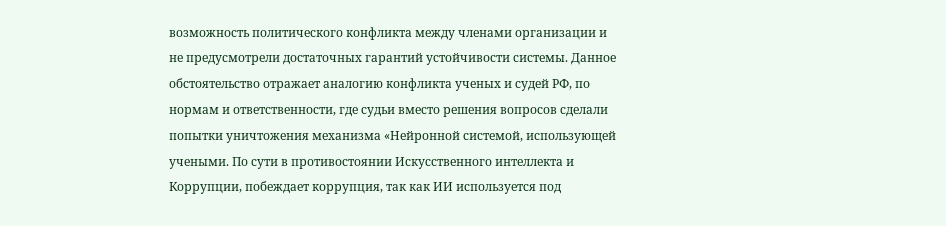возможность политического конфликта между членами организации и не предусмотрели достаточных гарантий устойчивости системы. Данное обстоятельство отражает аналогию конфликта ученых и судей РФ, по нормам и ответственности, где судьи вместо решения вопросов сделали попытки уничтожения механизма «Нейронной системой, использующей учеными. По сути в противостоянии Искусственного интеллекта и Коррупции, побеждает коррупция, так как ИИ используется под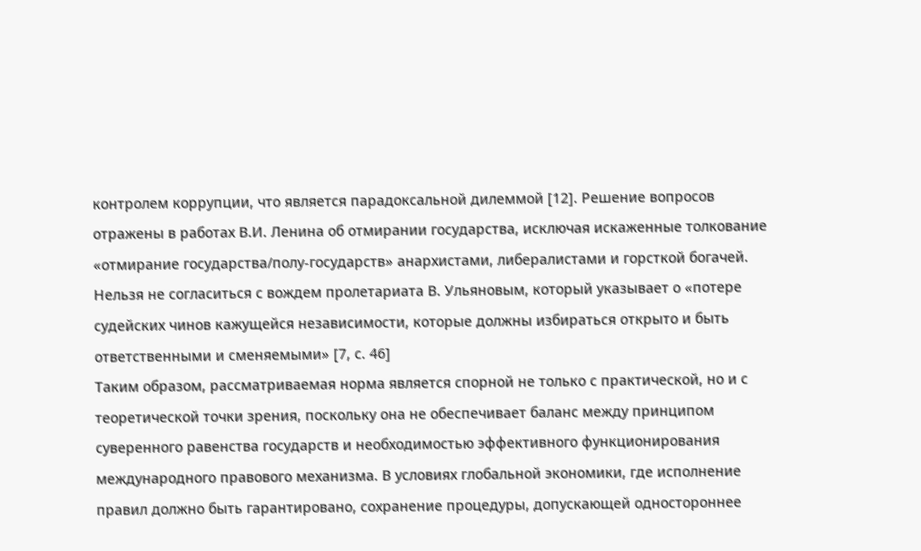контролем коррупции, что является парадоксальной дилеммой [12]. Решение вопросов отражены в работах В.И. Ленина об отмирании государства, исключая искаженные толкование «отмирание государства/полу-государств» анархистами, либералистами и горсткой богачей. Нельзя не согласиться с вождем пролетариата В. Ульяновым, который указывает о «потере судейских чинов кажущейся независимости, которые должны избираться открыто и быть ответственными и сменяемыми» [7, с. 46]
Таким образом, рассматриваемая норма является спорной не только с практической, но и с теоретической точки зрения, поскольку она не обеспечивает баланс между принципом суверенного равенства государств и необходимостью эффективного функционирования международного правового механизма. В условиях глобальной экономики, где исполнение правил должно быть гарантировано, сохранение процедуры, допускающей одностороннее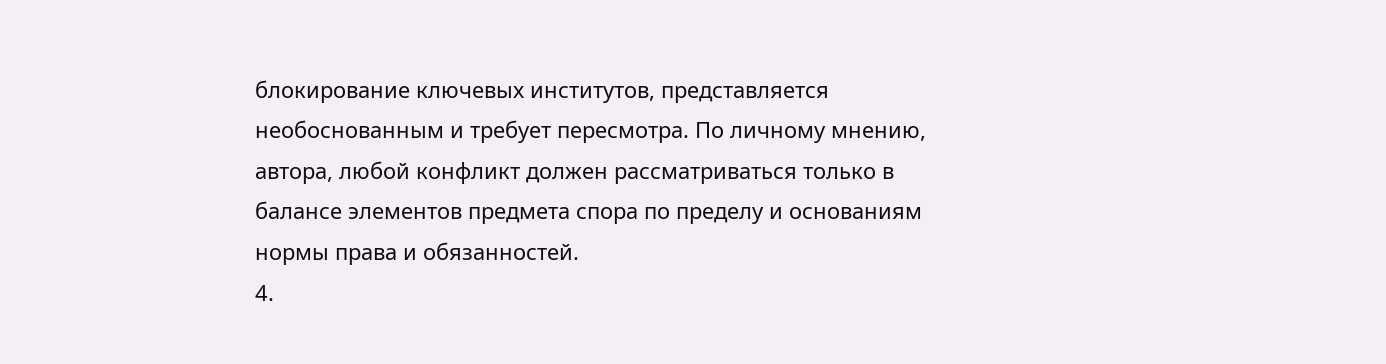блокирование ключевых институтов, представляется необоснованным и требует пересмотра. По личному мнению, автора, любой конфликт должен рассматриваться только в балансе элементов предмета спора по пределу и основаниям нормы права и обязанностей.
4.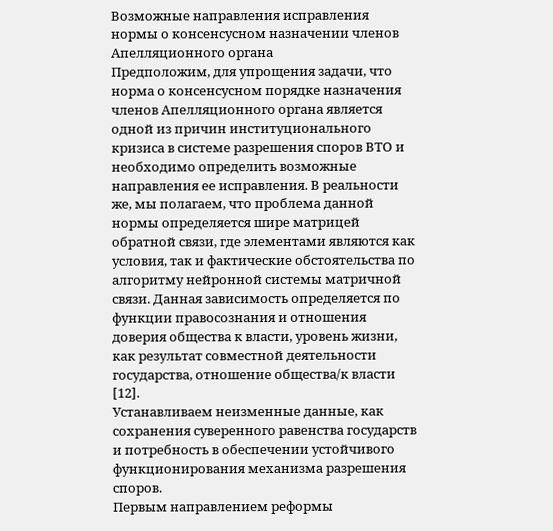Возможные направления исправления нормы о консенсусном назначении членов Апелляционного органа
Предположим, для упрощения задачи, что норма о консенсусном порядке назначения членов Апелляционного органа является одной из причин институционального кризиса в системе разрешения споров ВТО и необходимо определить возможные направления ее исправления. В реальности же, мы полагаем, что проблема данной нормы определяется шире матрицей обратной связи, где элементами являются как условия, так и фактические обстоятельства по алгоритму нейронной системы матричной связи. Данная зависимость определяется по функции правосознания и отношения доверия общества к власти, уровень жизни, как результат совместной деятельности государства, отношение общества/к власти [12].
Устанавливаем неизменные данные, как сохранения суверенного равенства государств и потребность в обеспечении устойчивого функционирования механизма разрешения споров.
Первым направлением реформы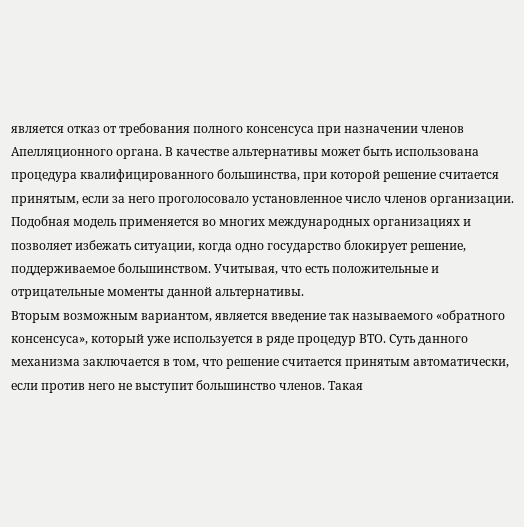является отказ от требования полного консенсуса при назначении членов Апелляционного органа. В качестве альтернативы может быть использована процедура квалифицированного большинства, при которой решение считается принятым, если за него проголосовало установленное число членов организации. Подобная модель применяется во многих международных организациях и позволяет избежать ситуации, когда одно государство блокирует решение, поддерживаемое большинством. Учитывая, что есть положительные и отрицательные моменты данной альтернативы.
Вторым возможным вариантом, является введение так называемого «обратного консенсуса», который уже используется в ряде процедур ВТО. Суть данного механизма заключается в том, что решение считается принятым автоматически, если против него не выступит большинство членов. Такая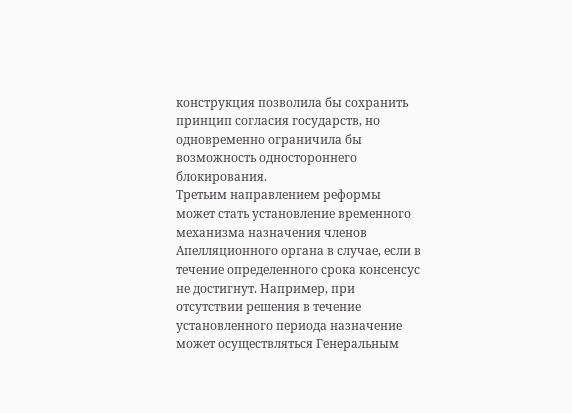конструкция позволила бы сохранить принцип согласия государств, но одновременно ограничила бы возможность одностороннего блокирования.
Третьим направлением реформы может стать установление временного механизма назначения членов Апелляционного органа в случае, если в течение определенного срока консенсус не достигнут. Например, при отсутствии решения в течение установленного периода назначение может осуществляться Генеральным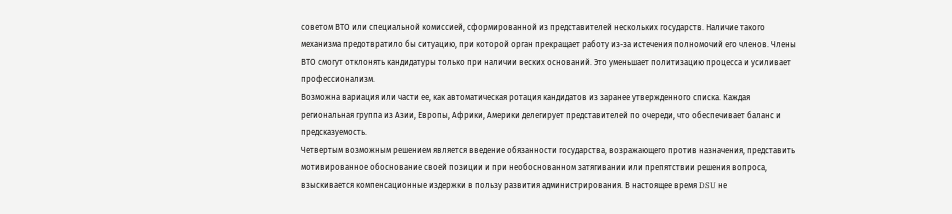советом ВТО или специальной комиссией, сформированной из представителей нескольких государств. Наличие такого механизма предотвратило бы ситуацию, при которой орган прекращает работу из-за истечения полномочий его членов. Члены ВТО смогут отклонять кандидатуры только при наличии веских оснований. Это уменьшает политизацию процесса и усиливает профессионализм.
Возможна вариация или части ее, как автоматическая ротация кандидатов из заранее утвержденного списка. Каждая региональная группа из Азии, Европы, Африки, Америки делегирует представителей по очереди, что обеспечивает баланс и предсказуемость.
Четвертым возможным решением является введение обязанности государства, возражающего против назначения, представить мотивированное обоснование своей позиции и при необоснованном затягивании или препятствии решения вопроса, взыскивается компенсационные издержки в пользу развития администрирования. В настоящее время DSU не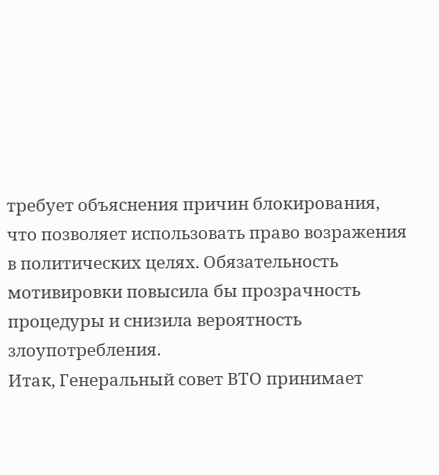требует объяснения причин блокирования, что позволяет использовать право возражения в политических целях. Обязательность мотивировки повысила бы прозрачность процедуры и снизила вероятность злоупотребления.
Итак, Генеральный совет ВТО принимает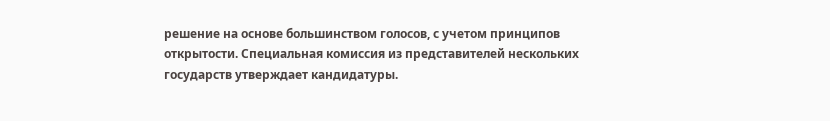решение на основе большинством голосов, с учетом принципов открытости. Специальная комиссия из представителей нескольких государств утверждает кандидатуры.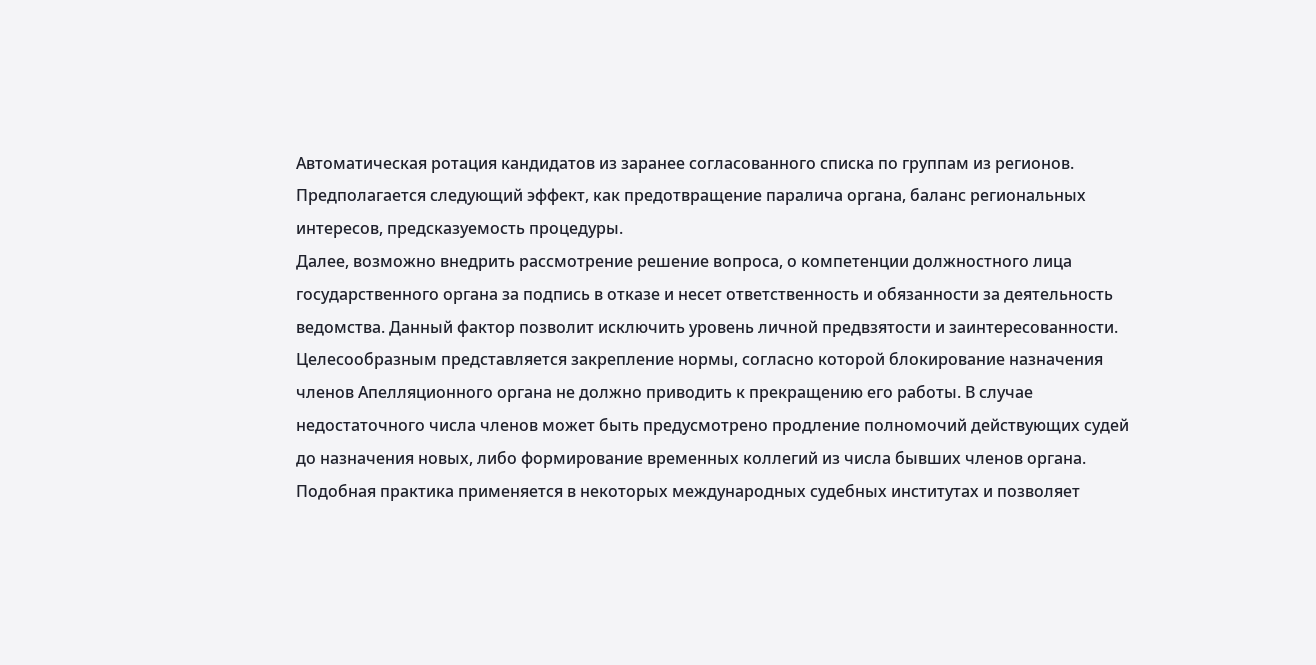Автоматическая ротация кандидатов из заранее согласованного списка по группам из регионов. Предполагается следующий эффект, как предотвращение паралича органа, баланс региональных интересов, предсказуемость процедуры.
Далее, возможно внедрить рассмотрение решение вопроса, о компетенции должностного лица государственного органа за подпись в отказе и несет ответственность и обязанности за деятельность ведомства. Данный фактор позволит исключить уровень личной предвзятости и заинтересованности.
Целесообразным представляется закрепление нормы, согласно которой блокирование назначения членов Апелляционного органа не должно приводить к прекращению его работы. В случае недостаточного числа членов может быть предусмотрено продление полномочий действующих судей до назначения новых, либо формирование временных коллегий из числа бывших членов органа. Подобная практика применяется в некоторых международных судебных институтах и позволяет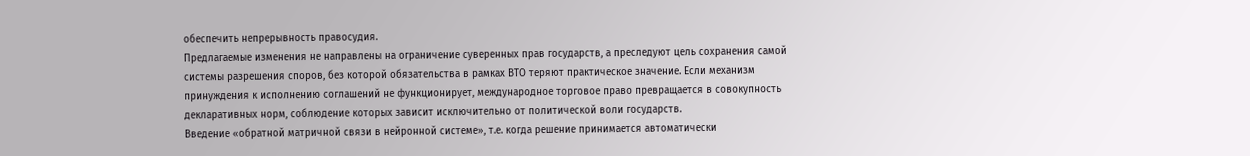обеспечить непрерывность правосудия.
Предлагаемые изменения не направлены на ограничение суверенных прав государств, а преследуют цель сохранения самой системы разрешения споров, без которой обязательства в рамках ВТО теряют практическое значение. Если механизм принуждения к исполнению соглашений не функционирует, международное торговое право превращается в совокупность декларативных норм, соблюдение которых зависит исключительно от политической воли государств.
Введение «обратной матричной связи в нейронной системе», т.е. когда решение принимается автоматически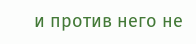и против него не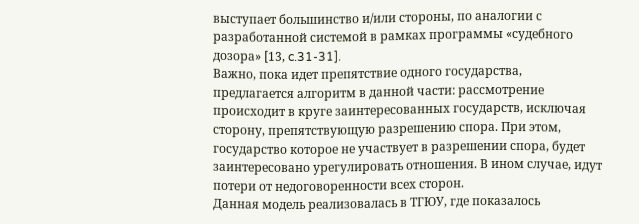выступает большинство и/или стороны, по аналогии с разработанной системой в рамках программы «судебного дозора» [13, c.31-31].
Важно, пока идет препятствие одного государства, предлагается алгоритм в данной части: рассмотрение происходит в круге заинтересованных государств, исключая сторону, препятствующую разрешению спора. При этом, государство которое не участвует в разрешении спора, будет заинтересовано урегулировать отношения. В ином случае, идут потери от недоговоренности всех сторон.
Данная модель реализовалась в ТГЮУ, где показалось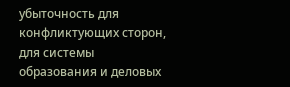убыточность для конфликтующих сторон, для системы образования и деловых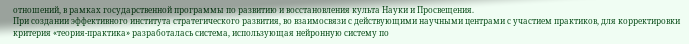отношений, в рамках государственной программы по развитию и восстановления культа Науки и Просвещения.
При создании эффективного института стратегического развития, во взаимосвязи с действующими научными центрами с участием практиков, для корректировки критерия «теория-практика» разработалась система, использующая нейронную систему по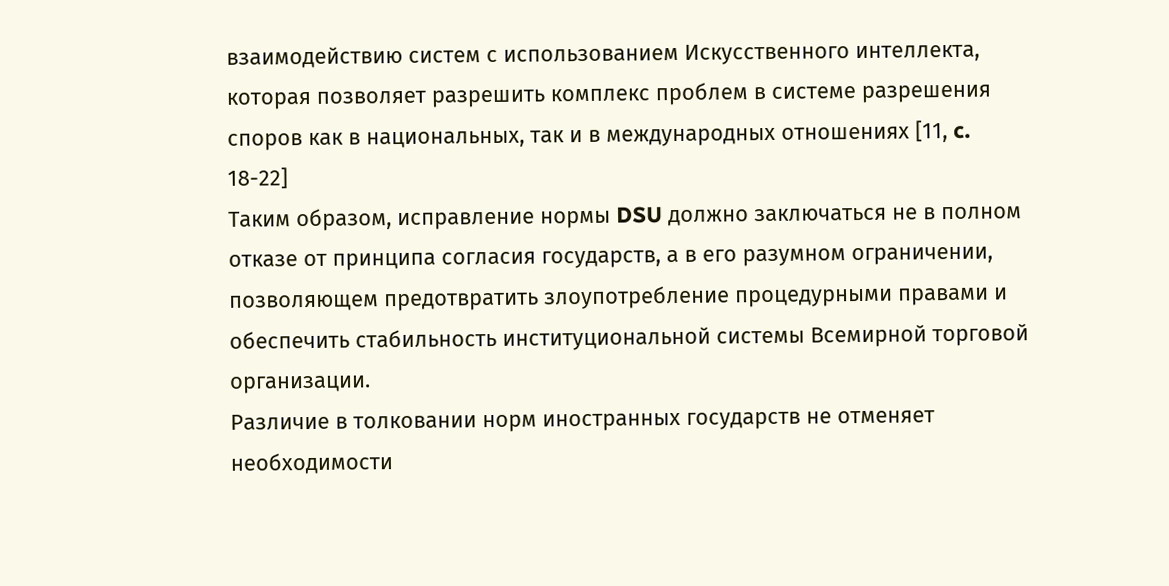взаимодействию систем с использованием Искусственного интеллекта, которая позволяет разрешить комплекс проблем в системе разрешения споров как в национальных, так и в международных отношениях [11, c. 18-22]
Таким образом, исправление нормы DSU должно заключаться не в полном отказе от принципа согласия государств, а в его разумном ограничении, позволяющем предотвратить злоупотребление процедурными правами и обеспечить стабильность институциональной системы Всемирной торговой организации.
Различие в толковании норм иностранных государств не отменяет необходимости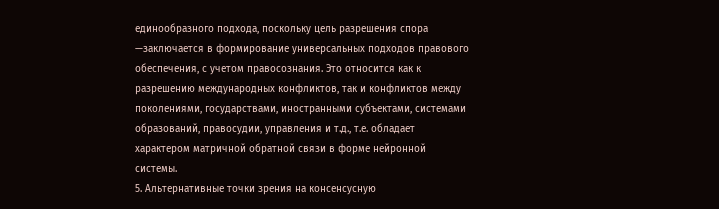единообразного подхода, поскольку цель разрешения спора —заключается в формирование универсальных подходов правового обеспечения, с учетом правосознания. Это относится как к разрешению международных конфликтов, так и конфликтов между поколениями, государствами, иностранными субъектами, системами образований, правосудии, управления и т.д., т.е. обладает характером матричной обратной связи в форме нейронной системы.
5. Альтернативные точки зрения на консенсусную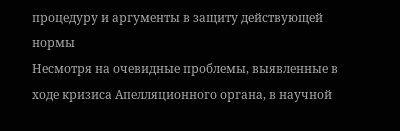процедуру и аргументы в защиту действующей нормы
Несмотря на очевидные проблемы, выявленные в ходе кризиса Апелляционного органа, в научной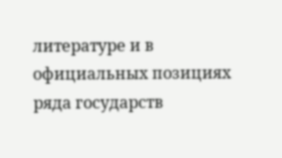литературе и в официальных позициях ряда государств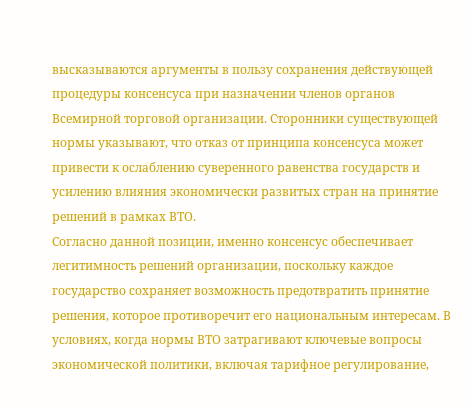высказываются аргументы в пользу сохранения действующей процедуры консенсуса при назначении членов органов Всемирной торговой организации. Сторонники существующей нормы указывают, что отказ от принципа консенсуса может привести к ослаблению суверенного равенства государств и усилению влияния экономически развитых стран на принятие решений в рамках ВТО.
Согласно данной позиции, именно консенсус обеспечивает легитимность решений организации, поскольку каждое государство сохраняет возможность предотвратить принятие решения, которое противоречит его национальным интересам. В условиях, когда нормы ВТО затрагивают ключевые вопросы экономической политики, включая тарифное регулирование,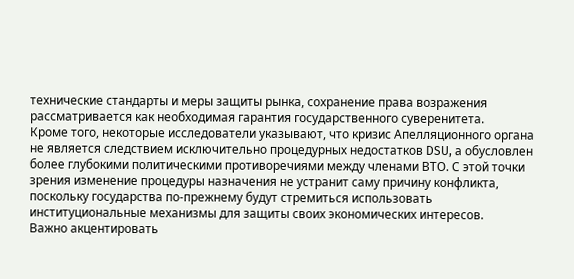технические стандарты и меры защиты рынка, сохранение права возражения рассматривается как необходимая гарантия государственного суверенитета.
Кроме того, некоторые исследователи указывают, что кризис Апелляционного органа не является следствием исключительно процедурных недостатков DSU, а обусловлен более глубокими политическими противоречиями между членами ВТО. С этой точки зрения изменение процедуры назначения не устранит саму причину конфликта, поскольку государства по-прежнему будут стремиться использовать институциональные механизмы для защиты своих экономических интересов.
Важно акцентировать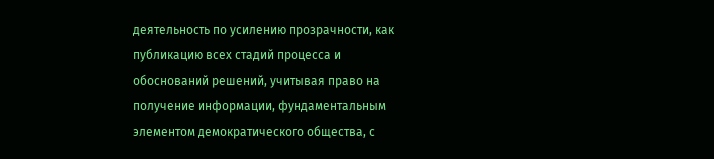деятельность по усилению прозрачности, как публикацию всех стадий процесса и обоснований решений, учитывая право на получение информации, фундаментальным элементом демократического общества, с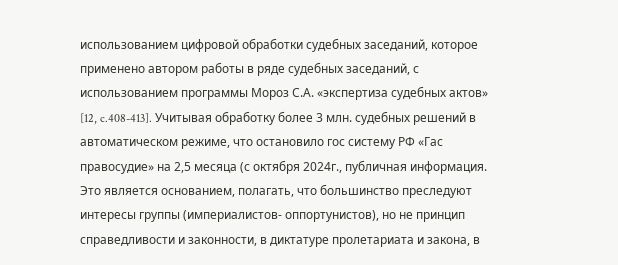использованием цифровой обработки судебных заседаний, которое применено автором работы в ряде судебных заседаний, с использованием программы Мороз С.А. «экспертиза судебных актов» [12, c.408-413]. Учитывая обработку более 3 млн. судебных решений в автоматическом режиме, что остановило гос систему РФ «Гас правосудие» на 2,5 месяца (с октября 2024г., публичная информация. Это является основанием, полагать, что большинство преследуют интересы группы (империалистов- оппортунистов), но не принцип справедливости и законности, в диктатуре пролетариата и закона, в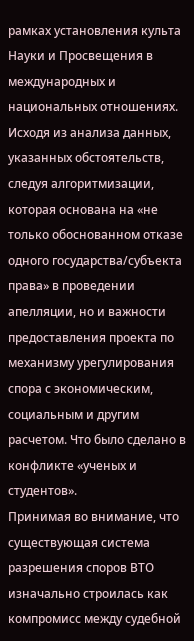рамках установления культа Науки и Просвещения в международных и национальных отношениях. Исходя из анализа данных, указанных обстоятельств, следуя алгоритмизации, которая основана на «не только обоснованном отказе одного государства/субъекта права» в проведении апелляции, но и важности предоставления проекта по механизму урегулирования спора с экономическим, социальным и другим расчетом. Что было сделано в конфликте «ученых и студентов».
Принимая во внимание, что существующая система разрешения споров ВТО изначально строилась как компромисс между судебной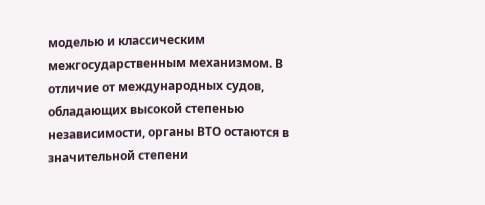моделью и классическим межгосударственным механизмом. В отличие от международных судов, обладающих высокой степенью независимости, органы ВТО остаются в значительной степени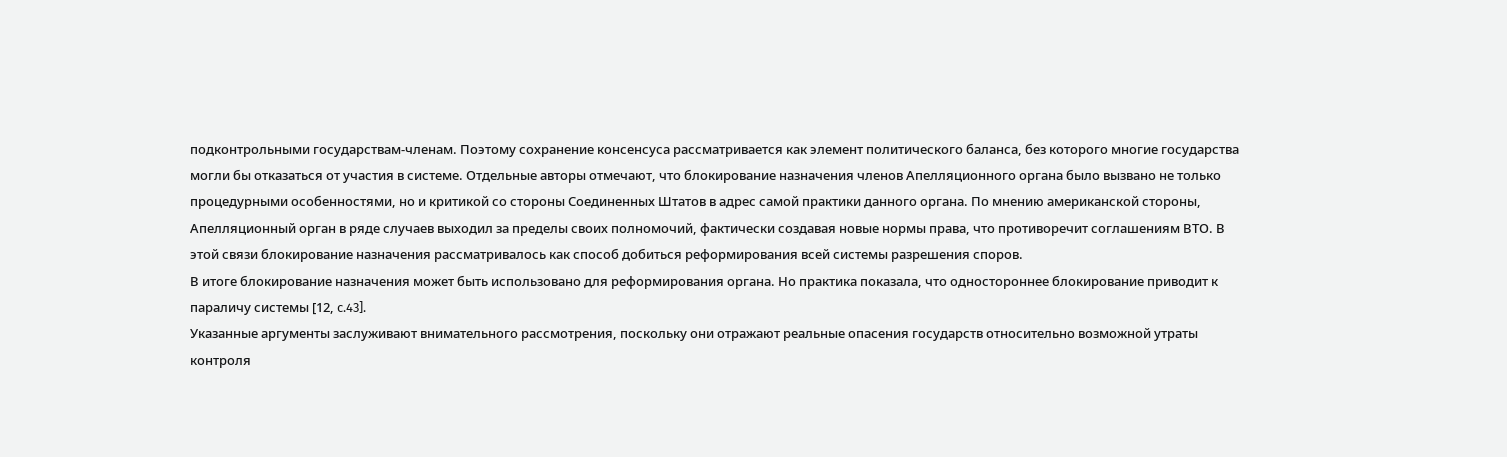подконтрольными государствам-членам. Поэтому сохранение консенсуса рассматривается как элемент политического баланса, без которого многие государства могли бы отказаться от участия в системе. Отдельные авторы отмечают, что блокирование назначения членов Апелляционного органа было вызвано не только процедурными особенностями, но и критикой со стороны Соединенных Штатов в адрес самой практики данного органа. По мнению американской стороны, Апелляционный орган в ряде случаев выходил за пределы своих полномочий, фактически создавая новые нормы права, что противоречит соглашениям ВТО. В этой связи блокирование назначения рассматривалось как способ добиться реформирования всей системы разрешения споров.
В итоге блокирование назначения может быть использовано для реформирования органа. Но практика показала, что одностороннее блокирование приводит к параличу системы [12, c.43].
Указанные аргументы заслуживают внимательного рассмотрения, поскольку они отражают реальные опасения государств относительно возможной утраты контроля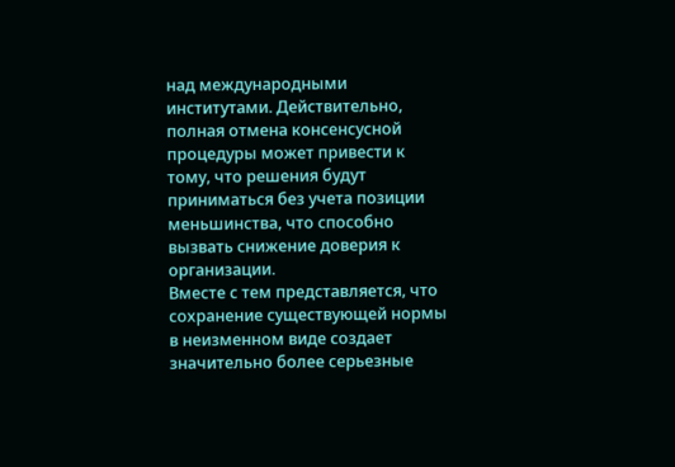над международными институтами. Действительно, полная отмена консенсусной процедуры может привести к тому, что решения будут приниматься без учета позиции меньшинства, что способно вызвать снижение доверия к организации.
Вместе с тем представляется, что сохранение существующей нормы в неизменном виде создает значительно более серьезные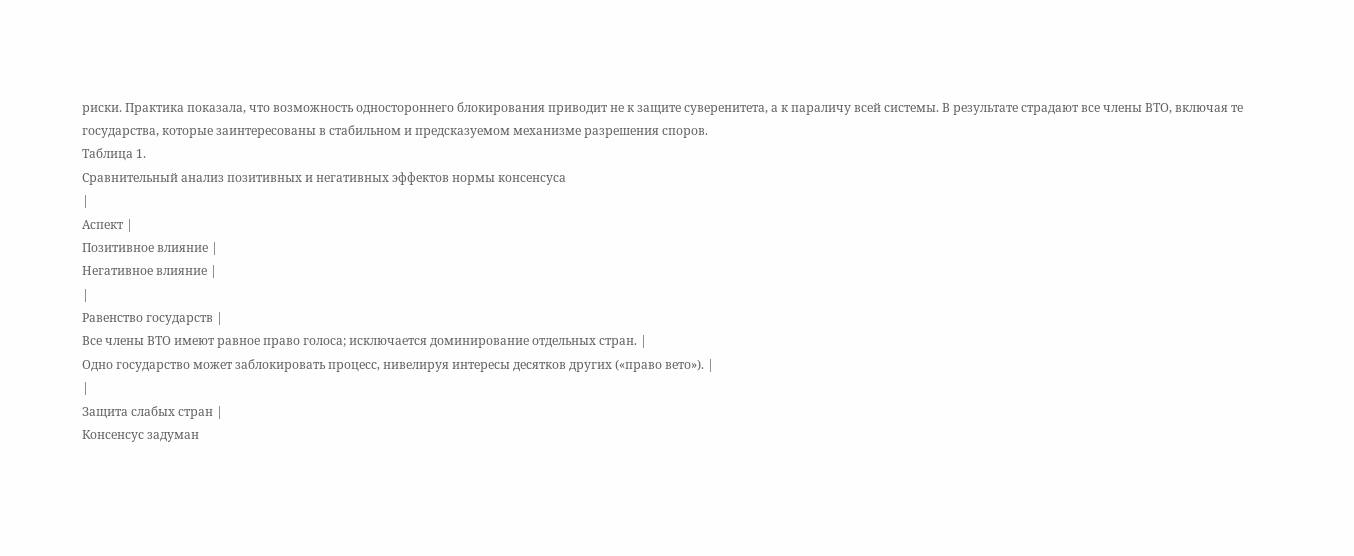риски. Практика показала, что возможность одностороннего блокирования приводит не к защите суверенитета, а к параличу всей системы. В результате страдают все члены ВТО, включая те государства, которые заинтересованы в стабильном и предсказуемом механизме разрешения споров.
Таблица 1.
Сравнительный анализ позитивных и негативных эффектов нормы консенсуса
|
Аспект |
Позитивное влияние |
Негативное влияние |
|
Равенство государств |
Все члены ВТО имеют равное право голоса; исключается доминирование отдельных стран. |
Одно государство может заблокировать процесс, нивелируя интересы десятков других («право вето»). |
|
Защита слабых стран |
Консенсус задуман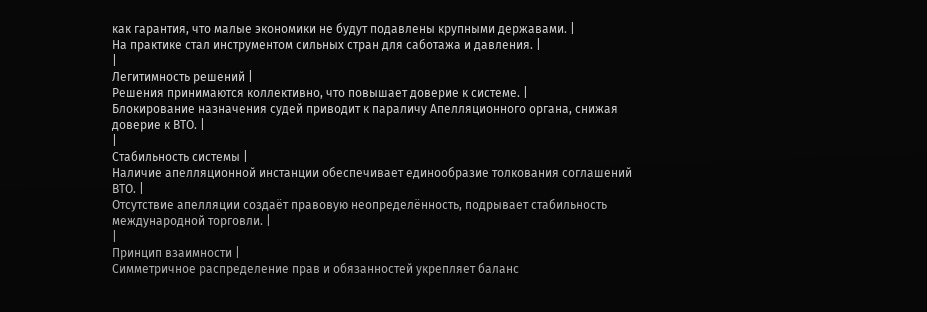как гарантия, что малые экономики не будут подавлены крупными державами. |
На практике стал инструментом сильных стран для саботажа и давления. |
|
Легитимность решений |
Решения принимаются коллективно, что повышает доверие к системе. |
Блокирование назначения судей приводит к параличу Апелляционного органа, снижая доверие к ВТО. |
|
Стабильность системы |
Наличие апелляционной инстанции обеспечивает единообразие толкования соглашений ВТО. |
Отсутствие апелляции создаёт правовую неопределённость, подрывает стабильность международной торговли. |
|
Принцип взаимности |
Симметричное распределение прав и обязанностей укрепляет баланс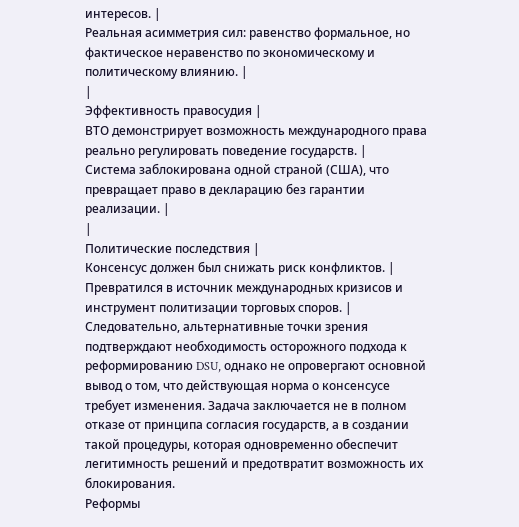интересов. |
Реальная асимметрия сил: равенство формальное, но фактическое неравенство по экономическому и политическому влиянию. |
|
Эффективность правосудия |
ВТО демонстрирует возможность международного права реально регулировать поведение государств. |
Система заблокирована одной страной (США), что превращает право в декларацию без гарантии реализации. |
|
Политические последствия |
Консенсус должен был снижать риск конфликтов. |
Превратился в источник международных кризисов и инструмент политизации торговых споров. |
Следовательно, альтернативные точки зрения подтверждают необходимость осторожного подхода к реформированию DSU, однако не опровергают основной вывод о том, что действующая норма о консенсусе требует изменения. Задача заключается не в полном отказе от принципа согласия государств, а в создании такой процедуры, которая одновременно обеспечит легитимность решений и предотвратит возможность их блокирования.
Реформы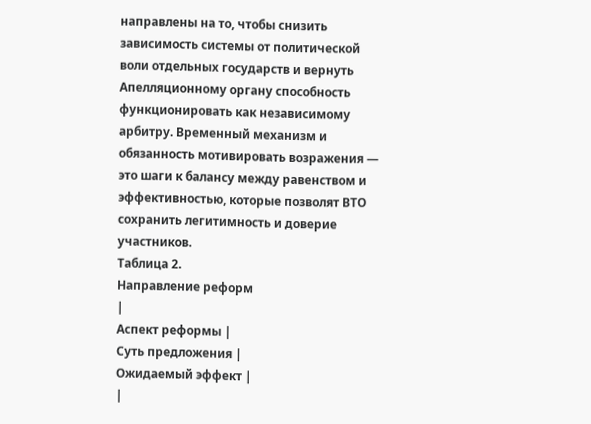направлены на то, чтобы снизить зависимость системы от политической воли отдельных государств и вернуть Апелляционному органу способность функционировать как независимому арбитру. Временный механизм и обязанность мотивировать возражения — это шаги к балансу между равенством и эффективностью, которые позволят ВТО сохранить легитимность и доверие участников.
Таблица 2.
Направление реформ
|
Аспект реформы |
Суть предложения |
Ожидаемый эффект |
|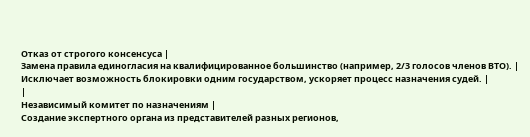Отказ от строгого консенсуса |
Замена правила единогласия на квалифицированное большинство (например, 2/3 голосов членов ВТО). |
Исключает возможность блокировки одним государством, ускоряет процесс назначения судей. |
|
Независимый комитет по назначениям |
Создание экспертного органа из представителей разных регионов,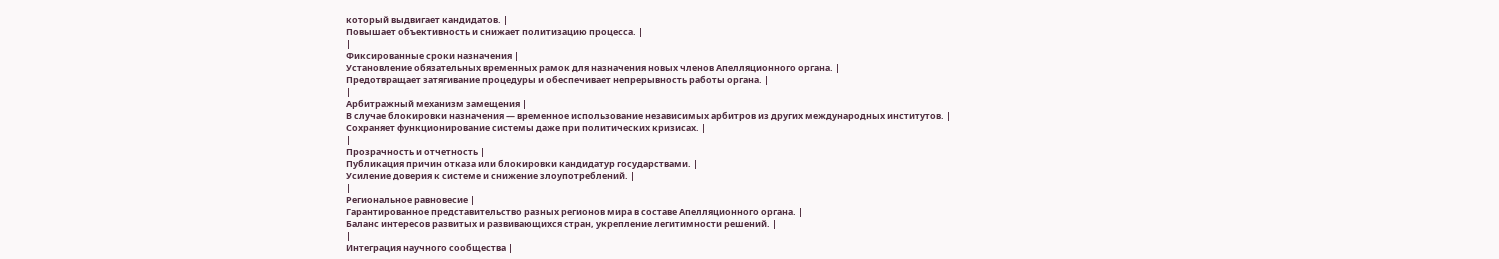который выдвигает кандидатов. |
Повышает объективность и снижает политизацию процесса. |
|
Фиксированные сроки назначения |
Установление обязательных временных рамок для назначения новых членов Апелляционного органа. |
Предотвращает затягивание процедуры и обеспечивает непрерывность работы органа. |
|
Арбитражный механизм замещения |
В случае блокировки назначения — временное использование независимых арбитров из других международных институтов. |
Сохраняет функционирование системы даже при политических кризисах. |
|
Прозрачность и отчетность |
Публикация причин отказа или блокировки кандидатур государствами. |
Усиление доверия к системе и снижение злоупотреблений. |
|
Региональное равновесие |
Гарантированное представительство разных регионов мира в составе Апелляционного органа. |
Баланс интересов развитых и развивающихся стран, укрепление легитимности решений. |
|
Интеграция научного сообщества |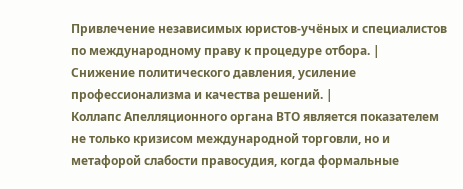Привлечение независимых юристов-учёных и специалистов по международному праву к процедуре отбора. |
Снижение политического давления, усиление профессионализма и качества решений. |
Коллапс Апелляционного органа ВТО является показателем не только кризисом международной торговли, но и метафорой слабости правосудия, когда формальные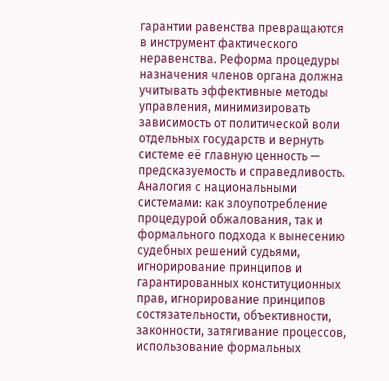гарантии равенства превращаются в инструмент фактического неравенства. Реформа процедуры назначения членов органа должна учитывать эффективные методы управления, минимизировать зависимость от политической воли отдельных государств и вернуть системе её главную ценность — предсказуемость и справедливость. Аналогия с национальными системами: как злоупотребление процедурой обжалования, так и формального подхода к вынесению судебных решений судьями, игнорирование принципов и гарантированных конституционных прав, игнорирование принципов состязательности, объективности, законности, затягивание процессов, использование формальных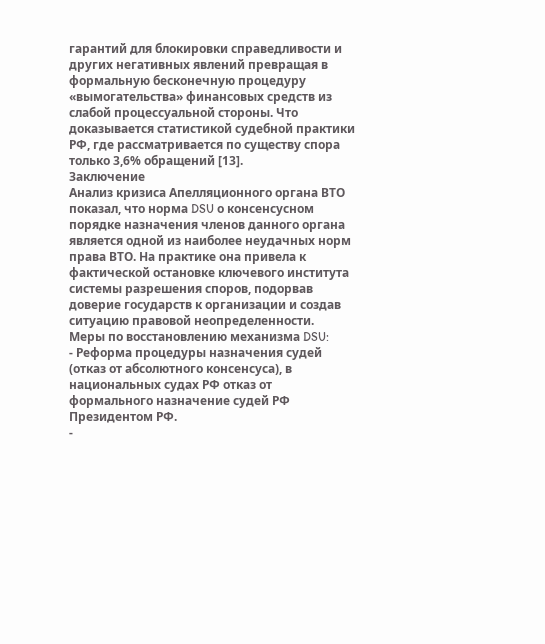гарантий для блокировки справедливости и других негативных явлений превращая в формальную бесконечную процедуру «вымогательства» финансовых средств из слабой процессуальной стороны. Что доказывается статистикой судебной практики РФ, где рассматривается по существу спора только 3,6% обращений [13].
Заключение
Анализ кризиса Апелляционного органа ВТО показал, что норма DSU о консенсусном порядке назначения членов данного органа является одной из наиболее неудачных норм права ВТО. На практике она привела к фактической остановке ключевого института системы разрешения споров, подорвав доверие государств к организации и создав ситуацию правовой неопределенности.
Меры по восстановлению механизма DSU:
- Реформа процедуры назначения судей (отказ от абсолютного консенсуса), в национальных судах РФ отказ от формального назначение судей РФ Президентом РФ.
-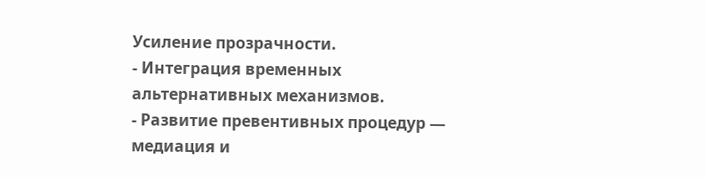Усиление прозрачности.
- Интеграция временных альтернативных механизмов.
- Развитие превентивных процедур — медиация и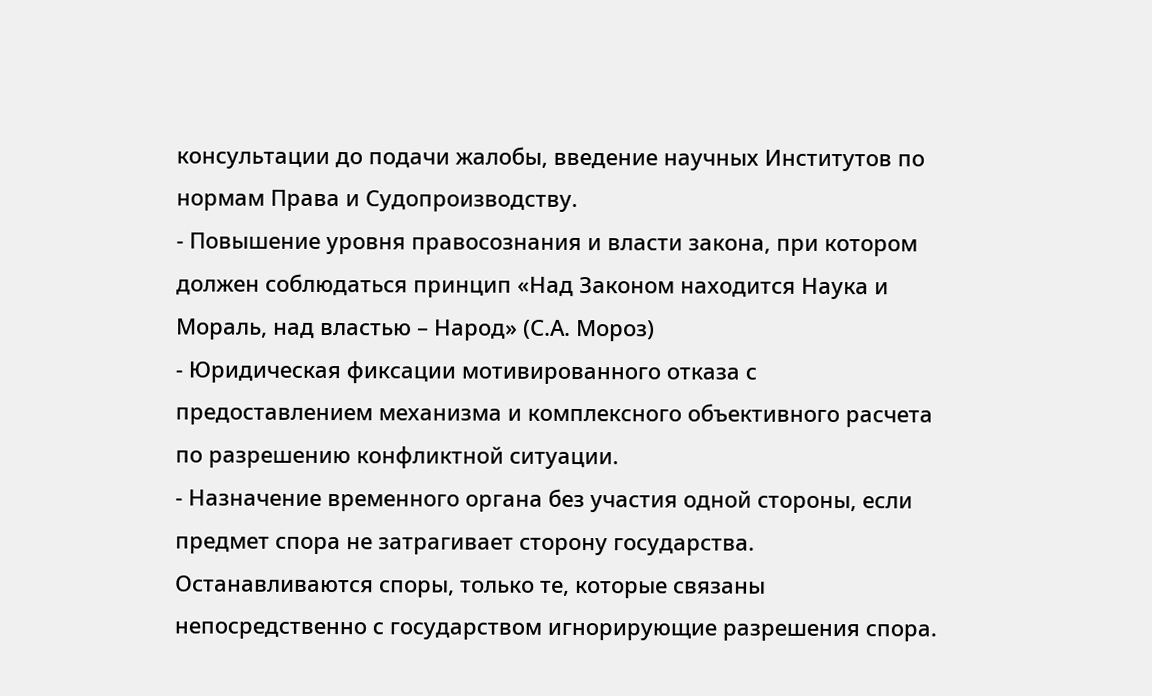консультации до подачи жалобы, введение научных Институтов по нормам Права и Судопроизводству.
- Повышение уровня правосознания и власти закона, при котором должен соблюдаться принцип «Над Законом находится Наука и Мораль, над властью – Народ» (С.А. Мороз)
- Юридическая фиксации мотивированного отказа с предоставлением механизма и комплексного объективного расчета по разрешению конфликтной ситуации.
- Назначение временного органа без участия одной стороны, если предмет спора не затрагивает сторону государства. Останавливаются споры, только те, которые связаны непосредственно с государством игнорирующие разрешения спора.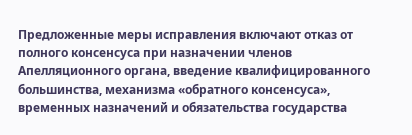Предложенные меры исправления включают отказ от полного консенсуса при назначении членов Апелляционного органа, введение квалифицированного большинства, механизма «обратного консенсуса», временных назначений и обязательства государства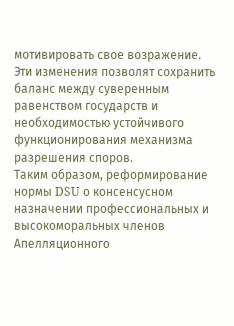мотивировать свое возражение. Эти изменения позволят сохранить баланс между суверенным равенством государств и необходимостью устойчивого функционирования механизма разрешения споров.
Таким образом, реформирование нормы DSU о консенсусном назначении профессиональных и высокоморальных членов Апелляционного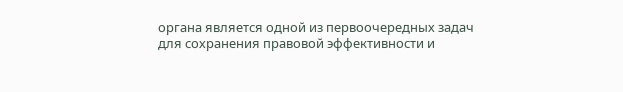органа является одной из первоочередных задач для сохранения правовой эффективности и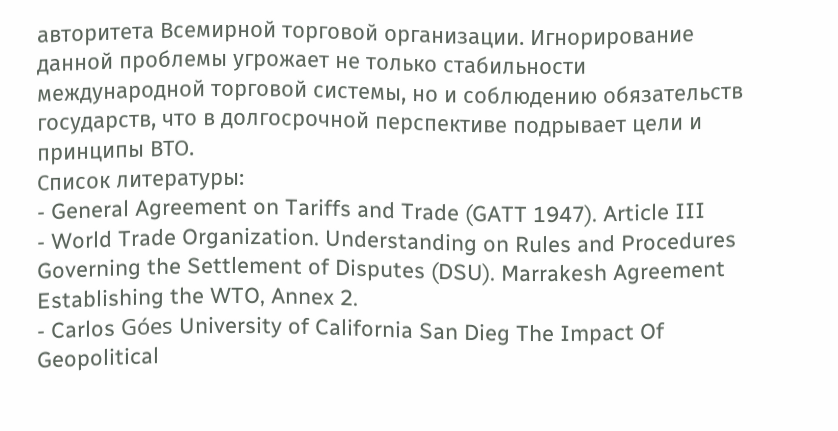авторитета Всемирной торговой организации. Игнорирование данной проблемы угрожает не только стабильности международной торговой системы, но и соблюдению обязательств государств, что в долгосрочной перспективе подрывает цели и принципы ВТО.
Список литературы:
- General Agreement on Tariffs and Trade (GATT 1947). Article III
- World Trade Organization. Understanding on Rules and Procedures Governing the Settlement of Disputes (DSU). Marrakesh Agreement Establishing the WTO, Annex 2.
- Carlos Góes University of California San Dieg The Impact Of Geopolitical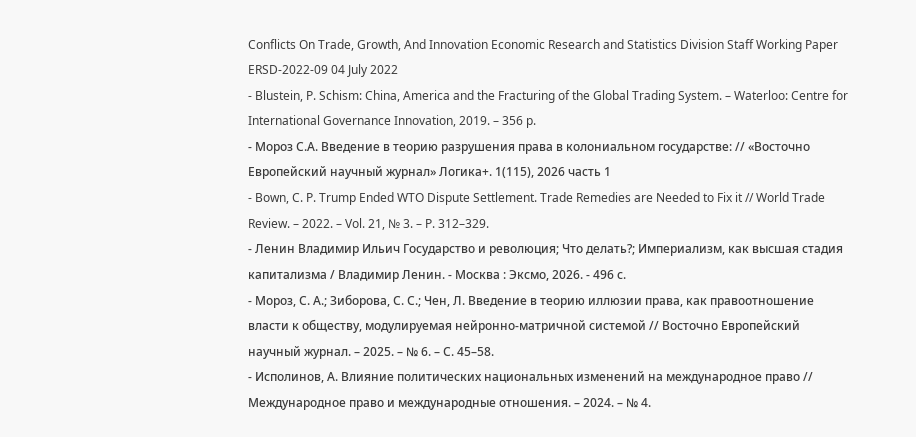Conflicts On Trade, Growth, And Innovation Economic Research and Statistics Division Staff Working Paper ERSD-2022-09 04 July 2022
- Blustein, P. Schism: China, America and the Fracturing of the Global Trading System. – Waterloo: Centre for International Governance Innovation, 2019. – 356 p.
- Мороз С.А. Введение в теорию разрушения права в колониальном государстве: // «Восточно Европейский научный журнал» Логика+. 1(115), 2026 часть 1
- Bown, C. P. Trump Ended WTO Dispute Settlement. Trade Remedies are Needed to Fix it // World Trade Review. – 2022. – Vol. 21, № 3. – P. 312–329.
- Ленин Владимир Ильич Государство и революция; Что делать?; Империализм, как высшая стадия капитализма / Владимир Ленин. - Москва : Эксмо, 2026. - 496 с.
- Мороз, С. А.; Зиборова, С. С.; Чен, Л. Введение в теорию иллюзии права, как правоотношение власти к обществу, модулируемая нейронно-матричной системой // Восточно Европейский научный журнал. – 2025. – № 6. – С. 45–58.
- Исполинов, А. Влияние политических национальных изменений на международное право // Международное право и международные отношения. – 2024. – № 4.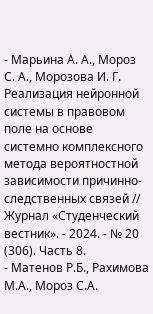- Марьина А. А., Мороз С. А., Морозова И. Г. Реализация нейронной системы в правовом поле на основе системно комплексного метода вероятностной зависимости причинно- следственных связей // Журнал «Студенческий вестник». - 2024. - № 20 (306). Часть 8.
- Матенов Р.Б., Рахимова М.А., Мороз С.А.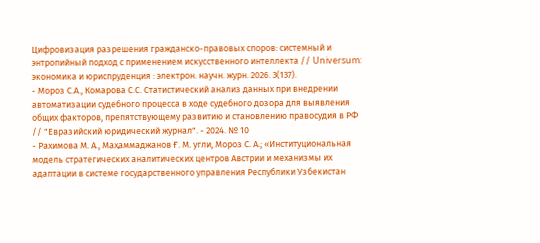Цифровизация разрешения гражданско-правовых споров: системный и энтропийный подход с применением искусственного интеллекта // Universum: экономика и юриспруденция : электрон. научн. журн. 2026. 3(137).
- Мороз С.А., Комарова С.С. Статистический анализ данных при внедрении автоматизации судебного процесса в ходе судебного дозора для выявления общих факторов, препятствующему развитию и становлению правосудия в РФ // "Евразийский юридический журнал". - 2024. № 10
- Рахимова М. А., Маҳаммаджанов Ғ. М. угли, Мороз С. А.; «Институциональная модель стратегических аналитических центров Австрии и механизмы их адаптации в системе государственного управления Республики Узбекистан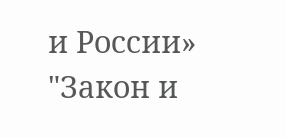и России» "Закон и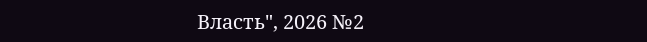Власть", 2026 №2